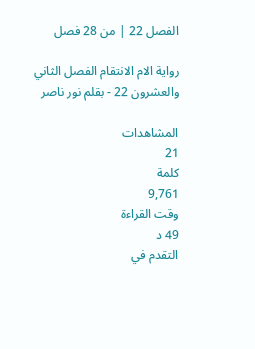الفصل 22 | من 28 فصل

رواية الام الانتقام الفصل الثاني والعشرون 22 - بقلم نور ناصر

المشاهدات
21
كلمة
9,761
وقت القراءة
49 د
التقدم في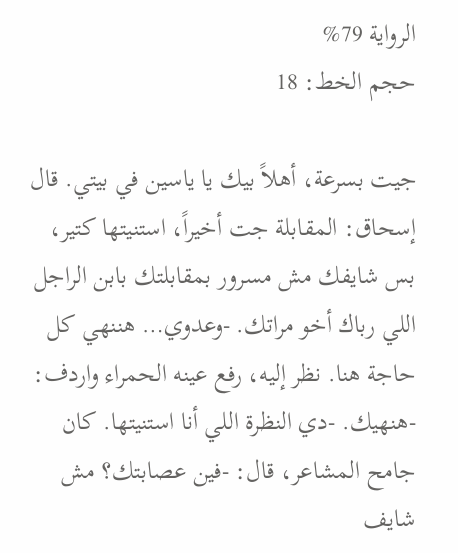الرواية 79%
حجم الخط: 18

جيت بسرعة، أهلاً بيك يا ياسين في بيتي. قال إسحاق: المقابلة جت أخيراً، استنيتها كتير، بس شايفك مش مسرور بمقابلتك بابن الراجل اللي رباك أخو مراتك. -وعدوي… هننهي كل حاجة هنا. نظر إليه، رفع عينه الحمراء واردف: -هنهيك. -دي النظرة اللي أنا استنيتها. كان جامح المشاعر، قال: -فين عصابتك؟ مش شايف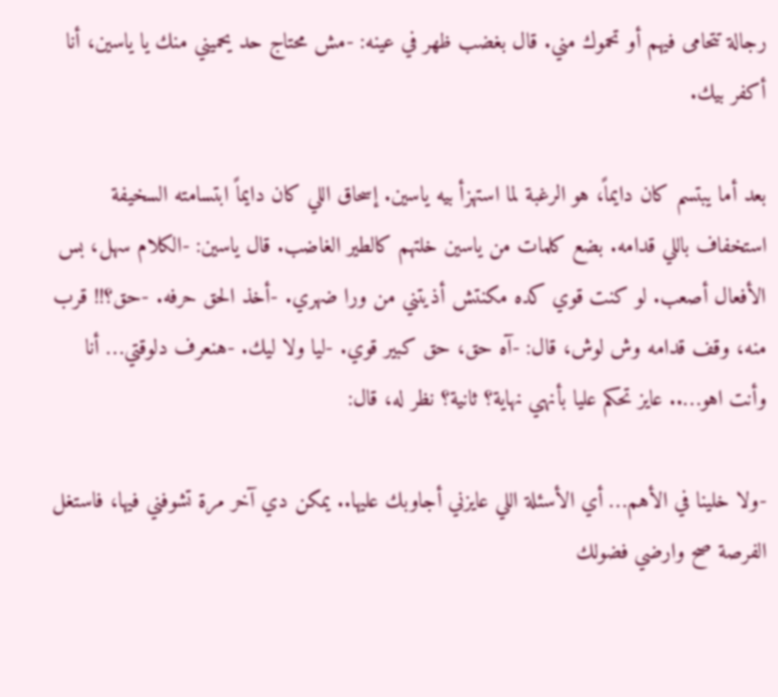رجالة تتحامى فيهم أو تحموك مني. قال بغضب ظهر في عينه: -مش محتاج حد يحميني منك يا ياسين، أنا أكفر بيك.

بعد أما يبتسم كان دايماً، هو الرغبة لما استهزأ بيه ياسين. إسحاق اللي كان دايماً ابتسامته السخيفة استخفاف باللي قدامه. بضع كلمات من ياسين خلتهم كالطير الغاضب. قال ياسين: -الكلام سهل، بس الأفعال أصعب. لو كنت قوي كده مكنتش أذيتني من ورا ضهري. -أخذ الحق حرفه. -حق؟!! قرب منه، وقف قدامه وش لوش، قال: -آه حق، حق كبير قوي. -ليا ولا ليك. -هنعرف دلوقتي… أنا وأنت اهو….. عايز تحكم عليا بأنهي نهاية؟ ثانية؟ نظر له، قال:

-ولا خلينا في الأهم… أي الأسئلة اللي عايزني أجاوبك عليها.. يمكن دي آخر مرة تشوفني فيها، فاستغل الفرصة صح وارضي فضولك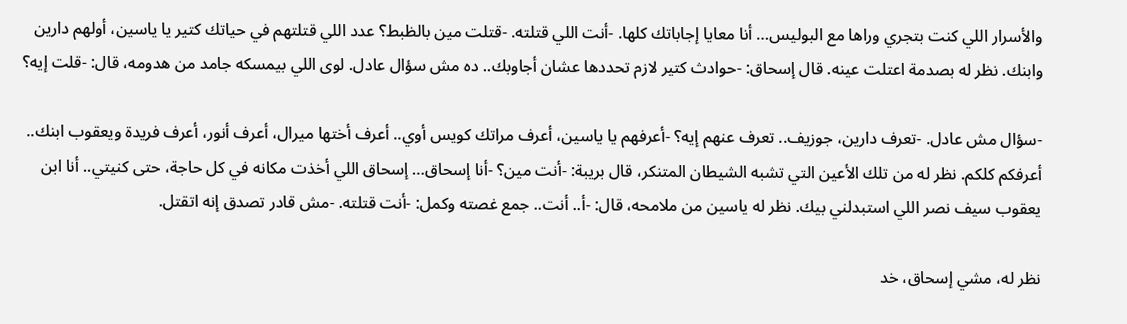والأسرار اللي كنت بتجري وراها مع البوليس… أنا معايا إجاباتك كلها. -أنت اللي قتلته. -قتلت مين بالظبط؟ عدد اللي قتلتهم في حياتك كتير يا ياسين، أولهم دارين وابنك. نظر له بصدمة اعتلت عينه. قال إسحاق: -حوادث كتير لازم تحددها عشان أجاوبك.. ده مش سؤال عادل. لوى اللي بيمسكه جامد من هدومه، قال: -قلت إيه؟

-سؤال مش عادل. -تعرف دارين، جوزيف.. تعرف عنهم إيه؟ -أعرفهم يا ياسين، أعرف مراتك كويس أوي.. أعرف أختها ميرال، أعرف أنور، أعرف فريدة ويعقوب ابنك.. أعرفكم كلكم. نظر له من تلك الأعين التي تشبه الشيطان المتنكر، قال بريبة: -أنت مين؟ -أنا إسحاق… إسحاق اللي أخذت مكانه في كل حاجة، حتى كنيتي.. أنا ابن يعقوب سيف نصر اللي استبدلني بيك. نظر له ياسين من ملامحه، قال: -أ.. أنت.. جمع غصته وكمل: -أنت قتلته. -مش قادر تصدق إنه اتقتل.

نظر له، مشي إسحاق، خد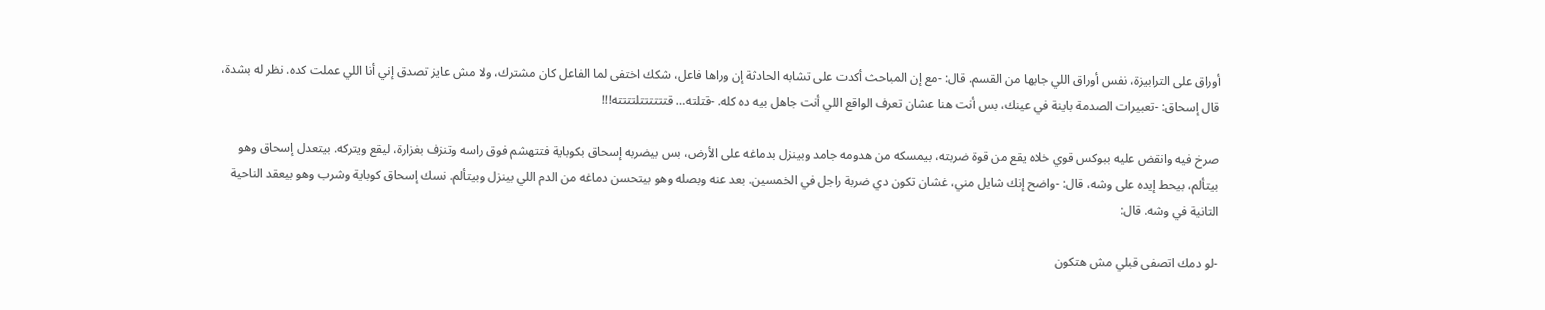أوراق على الترابيزة، نفس أوراق اللي جابها من القسم. قال: -مع إن المباحث أكدت على تشابه الحادثة إن وراها فاعل، شكك اختفى لما الفاعل كان مشترك، ولا مش عايز تصدق إني أنا اللي عملت كده. نظر له بشدة، قال إسحاق: -تعبيرات الصدمة باينة في عينك، بس أنت هنا عشان تعرف الواقع اللي أنت جاهل بيه ده كله. -قتلته… قتتتتتتلتتتته!!!

صرخ فيه وانقض عليه ببوكس قوي خلاه يقع من قوة ضربته، بيمسكه من هدومه جامد وبينزل بدماغه على الأرض، بس بيضربه إسحاق بكوباية فتتهشم فوق راسه وتنزف بغزارة، ليقع ويتركه. بيتعدل إسحاق وهو بيتألم، بيحط إيده على وشه، قال: -واضح إنك شايل مني، غشان تكون دي ضربة راجل في الخمسين. بعد عنه وبصله وهو بيتحسن دماغه من الدم اللي بينزل وبيتألم. نسك إسحاق كوباية وشرب وهو بيعقد الناحية التانية في وشه. قال:

-لو دمك اتصفى قبلي مش هتكون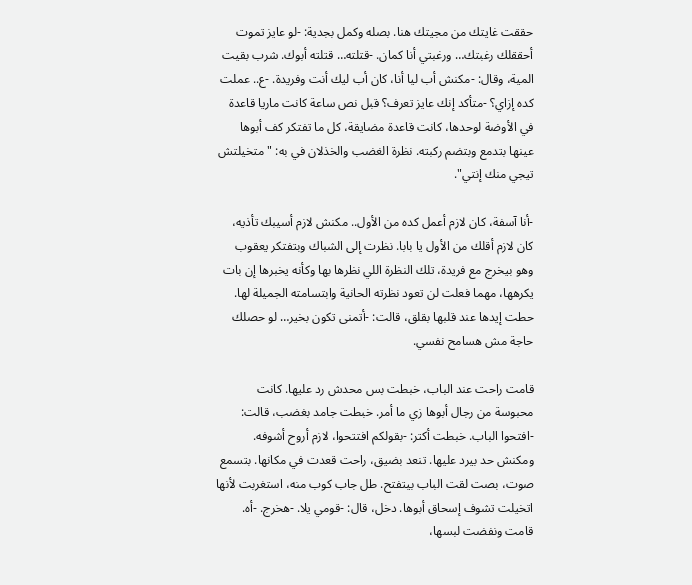حققت غايتك من مجيتك هنا. بصله وكمل بجدية: -لو عايز تموت أحققلك رغبتك… ورغبتي أنا كمان. -قتلته… قتلته أبوك. شرب بقيت المية، وقال: -مكنش أب ليا أنا، كان أب ليك أنت وفريدة. -ع.. عملت كده إزاي؟ -متأكد إنك عايز تعرف؟ قبل نص ساعة كانت ماريا قاعدة في الأوضة لوحدها، كانت قاعدة مضايقة، كل ما تفتكر كف أبوها عينها بتدمع وبتضم ركبته. نظرة الغضب والخذلان في به: "متخيلتش تيجي منك إنتي".

-أنا آسفة، كان لازم أعمل كده من الأول.. مكنش لازم أسيبك تأذيه، كان لازم أقلك من الأول يا بابا. نظرت إلى الشباك وبتفتكر يعقوب وهو بيخرج مع فريدة، تلك النظرة اللي نظرها بها وكأنه يخبرها إن بات يكرهها، مهما فعلت لن تعود نظرته الحانية وابتسامته الجميلة لها. حطت إيدها عند قلبها بقلق، قالت: -أتمنى تكون بخير… لو حصلك حاجة مش هسامح نفسي.

قامت راحت عند الباب، خبطت بس محدش رد عليها. كانت محبوسة من رجال أبوها زي ما أمر. خبطت جامد بغضب، قالت: -افتحوا الباب. خبطت أكتر: -بقولكم افتتحوا، لازم أروح أشوفه. ومكنش حد بيرد عليها. تنعد بضيق، راحت قعدت في مكانها. بتسمع صوت، بصت لقت الباب بيتفتح. طل جاب كوب منه، استغربت لأنها اتخيلت تشوف إسحاق أبوها. دخل، قال: -قومي يلا. -هخرج. -أه. قامت ونفضت لبسها،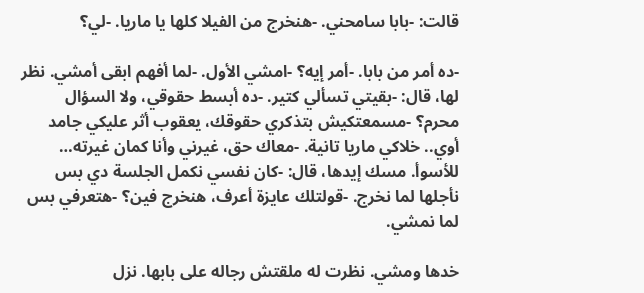قالت: -بابا سامحني. -هنخرج من الفيلا كلها يا ماريا. -لي؟

-ده أمر من بابا. -أمر إيه؟ -امشي الأول. -لما أفهم ابقى أمشي. نظر لها، قال: -بقيتي تسألي كتير. -ده أبسط حقوقي، ولا السؤال محرم؟ -مسمعتكيش بتذكري حقوقك، يعقوب أثر عليكي جامد أوي.. خلاكي ماريا تانية. -معاك حق، غيرني وأنا كمان غيرته… للأسوأ. مسك إيدها، قال: -كان نفسي نكمل الجلسة دي بس نأجلها لما نخرج. -قولتلك عايزة أعرف، هنخرج فين؟ -هتعرفي بس لما نمشي.

خدها ومشي. نظرت له ملقتش رجاله على بابها. نزل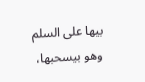بيها على السلم وهو بيسحبها،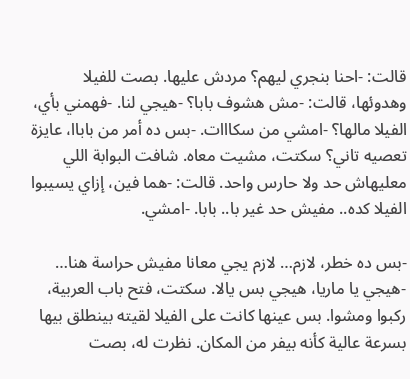قالت: -احنا بنجري ليهم؟ مردش عليها. بصت للفيلا وهدوئها، قالت: -مش هشوف بابا؟ -هيجي لنا. -فهمني بأي، الفيلا مالها؟ -امشي من سكااات. -بس ده أمر من باباا، عايزة تعصيه تاني؟ سكتت، مشيت معاه. شافت البوابة اللي معليهاش حد ولا حارس واحد. قالت: -هما فين، إزاي يسيبوا الفيلا كده.. مفيش حد غير با.. بابا. -امشي.

-بس ده خطر، لازم… لازم يجي معانا مفيش حراسة هنا… -هيجي يا ماريا، هيجي بس يالا. سكتت، فتح باب العربية، ركبوا ومشوا. بس عينها كانت على الفيلا لقيته بينطلق بيها بسرعة عالية كأنه بيفر من المكان. نظرت له، بصت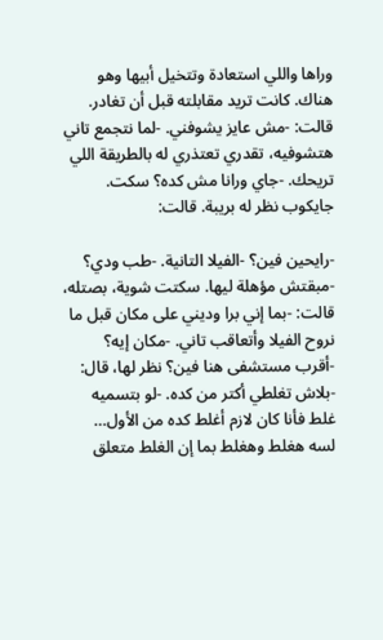وراها واللي استعادة وتتخيل أبيها وهو هناك. كانت تريد مقابلته قبل أن تغادر. قالت: -مش عايز يشوفني. -لما نتجمع تاني هتشوفيه، تقدري تعتذري له بالطريقة اللي تريحك. -جاي ورانا مش كده؟ سكت. جايكوب نظر له بريبة. قالت:

-رايحين فين؟ -الفيلا التانية. -طب ودي؟ -مبقتش مؤهلة ليها. سكتت شوية، بصتله، قالت: -بما إني برا وديني على مكان قبل ما نروح الفيلا وأتعاقب تاني. -مكان إيه؟ -أقرب مستشفى هنا فين؟ نظر لها، قال: -بلاش تغلطي أكتر من كده. -لو بتسميه غلط فأنا كان لازم أغلط كده من الأول… لسه هغلط وهغلط بما إن الغلط متعلق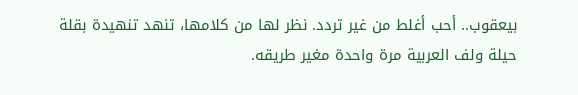بيعقوب.. أحب أغلط من غير تردد. نظر لها من كلامها، تنهد تنهيدة بقلة حيلة ولف العربية مرة واحدة مغير طريقه.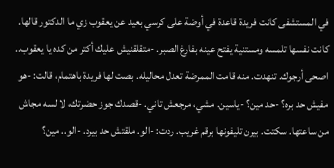في المستشفى كانت فريدة قاعدة في أوضة على كرسي بعيد عن يعقوب زي ما الدكتور قالها. كانت نفسها تلمسه ومستنية يفتح عينه بفارغ الصبر. -متقلقنيش عليك أكتر من كده يا يعقوب.. اصحى أرجوك. تنهدت. منه قامت الممرضة تعدل محاليله. بصت لها فريدة باهتمام، قالت: -هو مفيش حد بره؟ -حد مين؟ -ياسين. مشي، مرجعش تاني. -قصدك جوز حضرتك، لا لسه مجاش من ساعتها. سكتت. بيرن تليفونها برقم غريب. ردت: -الو. ملقتش حد بيرد. -الو.. مين؟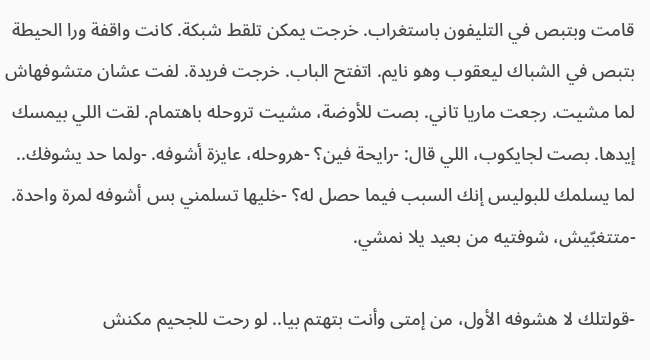قامت وبتبص في التليفون باستغراب. خرجت يمكن تلقط شبكة. كانت واقفة ورا الحيطة بتبص في الشباك ليعقوب وهو نايم. اتفتح الباب. خرجت فريدة. لفت عشان متشوفهاش لما مشيت. رجعت ماريا تاني. بصت للأوضة، مشيت تروحله باهتمام. لقت اللي بيمسك إيدها. بصت لجايكوب، اللي قال: -رايحة فين؟ -هروحله، عايزة أشوفه. -ولما حد يشوفك.. لما يسلمك للبوليس إنك السبب فيما حصل له؟ -خليها تسلمني بس أشوفه لمرة واحدة. -متتغبّيش، شوفتيه من بعيد يلا نمشي.

-قولتلك لا هشوفه الأول، من إمتى وأنت بتهتم بيا.. لو رحت للجحيم مكنش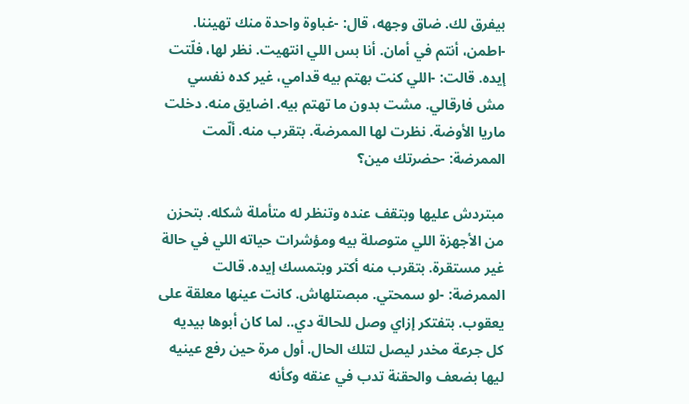بيفرق لك. ضاق وجهه، قال: -غباوة واحدة منك تهيننا. -اطمن، أنتم في أمان. أنا بس اللي انتهيت. نظر لها، فلّتت إيده. قالت: -اللي كنت بهتم بيه قدامي، غير كده نفسي مش فارقالي. مشت بدون ما تهتم بيه. اضايق منه. دخلت ماريا الأوضة. نظرت لها الممرضة. بتقرب منه. ألّمت الممرضة: -حضرتك مين؟

مبتردش عليها وبتقف عنده وتنظر له متأملة شكله. بتحزن من الأجهزة اللي متوصلة بيه ومؤشرات حياته اللي في حالة غير مستقرة. بتقرب منه أكتر وبتمسك إيده. قالت الممرضة: -لو سمحتي. مبصتلهاش. كانت عينها معلقة على يعقوب. بتفتكر إزاي وصل للحالة دي.. لما كان أبوها بيديه كل جرعة مخدر ليصل لتلك الحال. أول مرة حين رفع عينيه ليها بضعف والحقنة تدب في عنقه وكأنه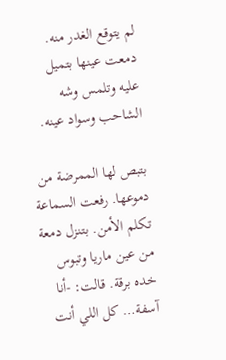لم يتوقع الغدر منه. دمعت عينها بتميل عليه وتلمس وشه الشاحب وسواد عينه.

بتبص لها الممرضة من دموعها. رفعت السماعة تكلم الأمن. بتنزل دمعة من عين ماريا وتبوس خده برقة. قالت: -أنا آسفة… كل اللي أنت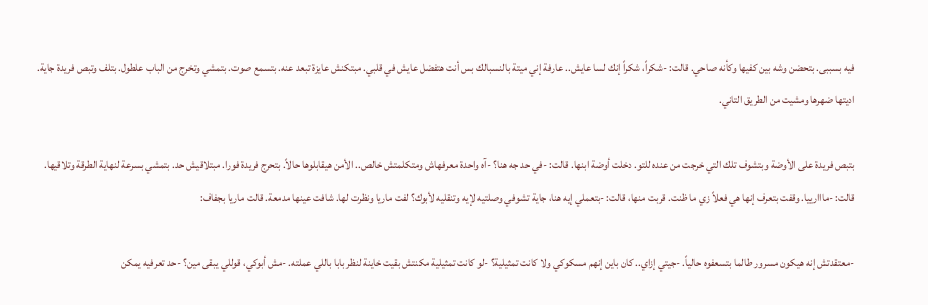فيه بسببى. بتحضن وشه بين كفيها وكأنه صاحي. قالت: -شكراً، شكراً إنك لسا عايش.. عارفة إني ميتة بالنسبالك بس أنت هتفضل عايش في قلبي. مبتكنش عايزة تبعد عنه. بتسمع صوت. بتمشي وتخرج من الباب علطول. بتلف وتبص فريدة جاية. اديتها ضهرها ومشيت من الطريق التاني.

بتبص فريدة على الأوضة وبتشوف تلك التي خرجت من عنده للتو. دخلت أوضة ابنها. قالت: -في حد جه هنا؟ -آه واحدة معرفهاش ومتكلمتش خالص.. الأمن هيقابلوها حالاً. بتحرج فريدة فورا. مبتلاقيش حد. بتمشي بسرعة لنهاية الطرقة وتلاقيها. قالت: -مااارييا. وقفت بتعرف إنها هي فعلاً زي ما ظنت. قربت منها، قالت: -بتعملي إيه هنا، جاية تشوفي وصلتيه لإيه وتنقليه لأبوك؟ لفت ماريا ونظرت لها. شافت عينها مدمعة. قالت ماريا بجفاف:

-معتقدتش إنه هيكون مسرور طالما بتسعفوه حالياً. -جيتي إزاي.. كان باين إنهم مسكوكي ولا كانت تمثيلية؟ -لو كانت تمثيلية مكنتش بقيت خاينة لنظر بابا باللي عملته. -مش أبوكي، قوللي يبقى مين؟ -حد تعرفيه يمكن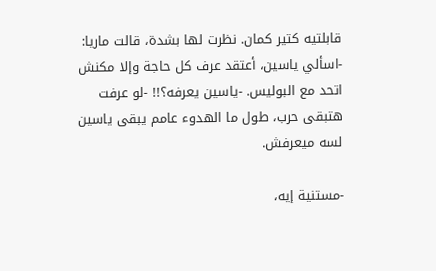قابلتيه كتير كمان. نظرت لها بشدة، قالت ماريا: -اسألي ياسين، أعتقد عرف كل حاجة وإلا مكنش اتحد مع البوليس. -ياسين يعرفه؟!! -لو عرفت هتبقى حرب، طول ما الهدوء عامم يبقى ياسين لسه ميعرفش.

-مستنية إيه،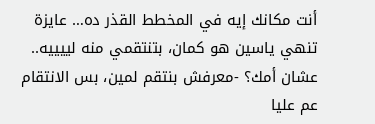أنت مكانك إيه في المخطط القذر ده… عايزة تنهي ياسين هو كمان، بتنتقمي منه لييييه.. عشان أمك؟ -معرفش بنتقم لمين، بس الانتقام عم عليا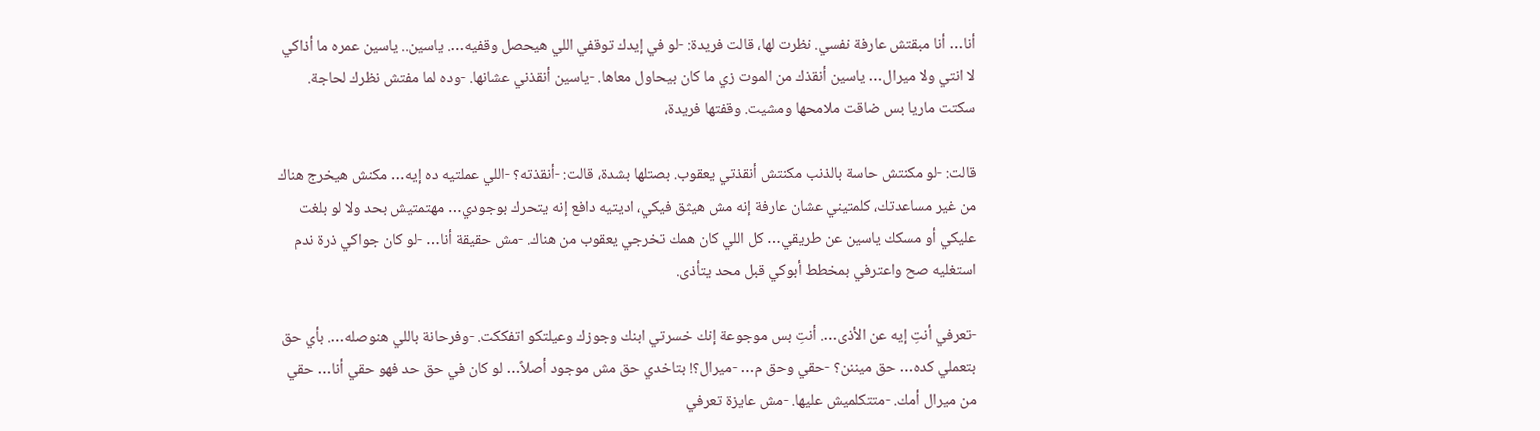أنا… أنا مبقتش عارفة نفسي. نظرت لها، قالت فريدة: -لو في إيدك توقفي اللي هيحصل وقفيه…. ياسين.. ياسين عمره ما أذاكي لا انتي ولا ميرال… ياسين أنقذك من الموت زي ما كان بيحاول معاها. -ياسين أنقذني عشانها. -وده لما مفتش نظرك لحاجة. سكتت ماريا بس ضاقت ملامحها ومشيت. وقفتها فريدة،

قالت: -لو مكنتش حاسة بالذنب مكنتش أنقذتي يعقوب. بصتلها بشدة، قالت: -أنقذته؟ -اللي عملتيه ده إيه… مكنش هيخرج هناك من غير مساعدتك، كلمتيني عشان عارفة إنه مش هيثق فيكي، اديتيه دافع إنه يتحرك بوجودي… مهتمتيش بحد ولا لو بلغت عليكي أو مسكك ياسين عن طريقي… كل اللي كان همك تخرجي يعقوب من هناك. -مش حقيقة أنا… -لو كان جواكي ذرة ندم استغليه صح واعترفي بمخطط أبوكي قبل محد يتأذى.

-تعرفي أنتِ إيه عن الأذى…. أنتِ بس موجوعة إنك خسرتي ابنك وجوزك وعيلتكو اتفككت. -وفرحانة باللي هنوصله…. بأي حق بتعملي كده… حق ميننن؟ -حقي وحق م… -ميرال؟! بتاخدي حق مش موجود أصلاً… لو كان في حق حد فهو حقي أنا… حقي من ميرال أمك. -متتكلميش عليها. -مش عايزة تعرفي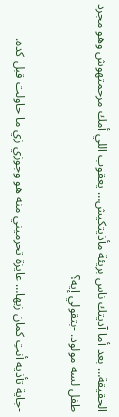الحقيقة… بعد أما آديتك ناس بريئة مأذيتكيش… يعقوب اللي أمك مرحمتهوش وهو مجرد طفل لسه مولود. -بتقولي إيه؟

-جاية تأذيه أنتِ كمان زيها… عايزة تحرميني منه هو وجوزي زي ما حاولت قبل كده.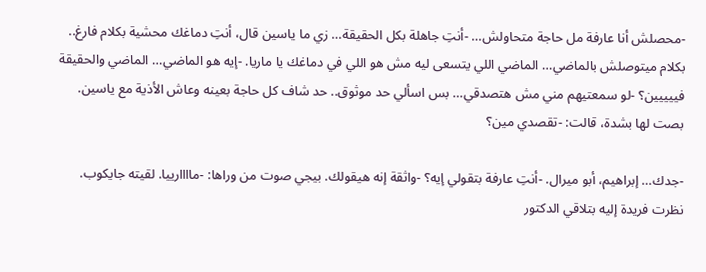-محصلش أنا عارفة مل حاجة متحاولش… -أنتِ جاهلة بكل الحقيقة… زي ما ياسين قال، أنتِ دماغك محشية بكلام فارغ.. بكلام ميتوصلش بالماضي… الماضي اللي يتسعى ليه مش هو اللي في دماغك يا ماريا. -إيه هو الماضي… الماضي والحقيقة فييييين؟ -لو سمعتيهم مني مش هتصدقي… بس اسألي حد موثوق.. حد شاف كل حاجة بعينه وعاش الأذية مع ياسين. بصت لها بشدة، قالت: -تقصدي مين؟

-جدك… إبراهيم، أبو ميرال. -أنتِ عارفة بتقولي إيه؟ -واثقة إنه هيقولك. بيجي صوت من وراها: -ماااارييا. لقيته جايكوب. نظرت فريدة إليه بتلاقي الدكتور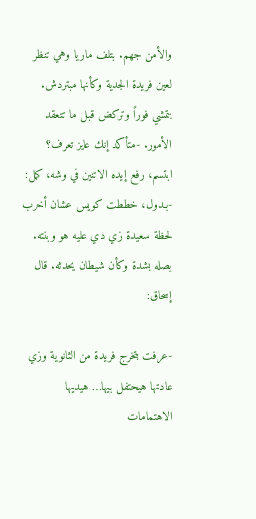والأمن جهم. بتلف ماريا وهي تنظر لعين فريدة الجدية وكأنها مبتردش. بتمشي فوراً وتركض قبل ما تتعقد الأمور. -متأكد إنك عايز تعرف؟ ابتسم، رفع إيده الاتنين في وشه، كمل: -بـدول، خططت كويس عشان أخرب لحظة سعيدة زي دي عليه هو وبنته. بصله بشدة وكأن شيطان يحدثه. قال إسحاق:

-عرفت بتخرج فريدة من الثانوية وزي عادتها هيحتفل بيها… هيديها الاهتمامات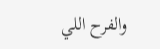والفرح اللي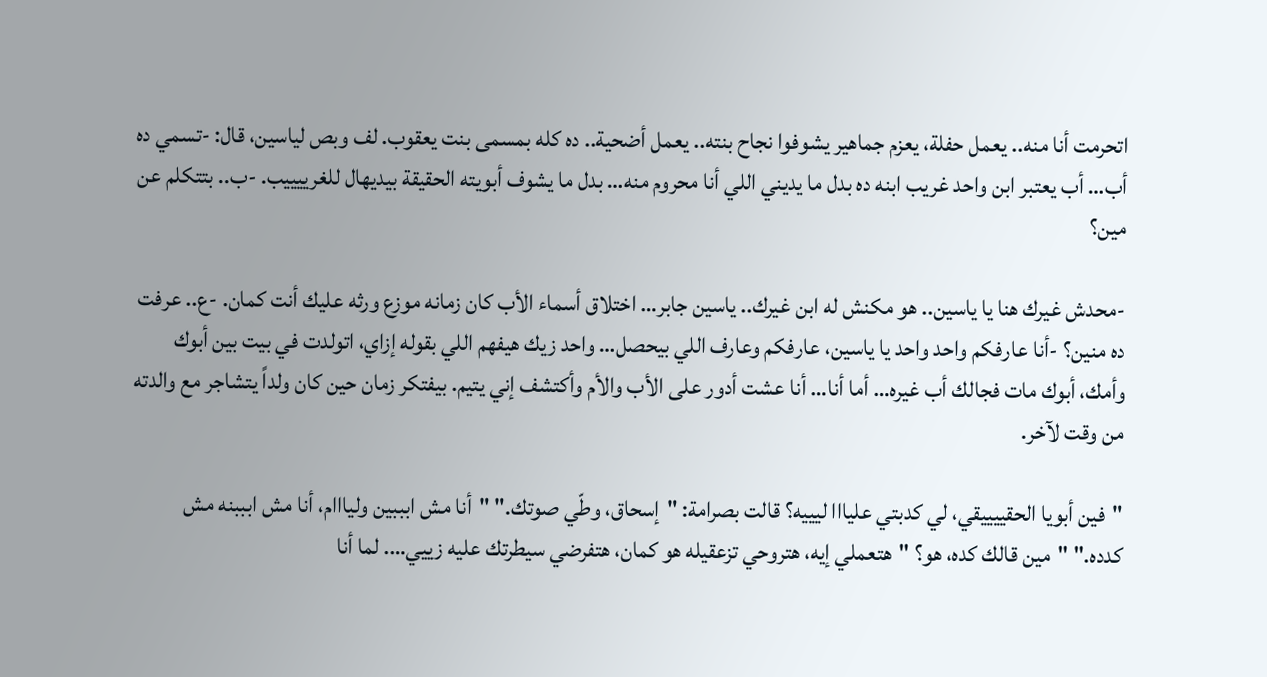اتحرمت أنا منه.. يعمل حفلة، يعزم جماهير يشوفوا نجاح بنته.. يعمل أضحية.. ده كله بمسمى بنت يعقوب. لف وبص لياسين، قال: -تسمي ده أب… أب يعتبر ابن واحد غريب ابنه ده بدل ما يديني اللي أنا محروم منه… بدل ما يشوف أبويته الحقيقة بيديهال للغرييييب. -ب.. بتتكلم عن مين؟

-محدش غيرك هنا يا ياسين.. هو مكنش له ابن غيرك.. ياسين جابر… اختلاق أسماء الأب كان زمانه موزع ورثه عليك أنت كمان. -ع.. عرفت ده منين؟ -أنا عارفكم واحد واحد يا ياسين، عارفكم وعارف اللي بيحصل… واحد زيك هيفهم اللي بقوله إزاي، اتولدت في بيت بين أبوك وأمك، أبوك مات فجالك أب غيره… أما أنا… أنا عشت أدور على الأب والأم وأكتشف إني يتيم. بيفتكر زمان حين كان ولداً يتشاجر مع والدته من وقت لآخر.

"فين أبويا الحقييييقي، لي كدبتي عليااا ليييه؟ قالت بصرامة: "إسحاق، وطّي صوتك." "أنا مش ابببين وليااام، أنا مش ابببنه مش كدده." "مين قالك كده، هو؟ "هتعملي إيه، هتروحي تزعقيله هو كمان، هتفرضي سيطرتك عليه زييي…. لما أنا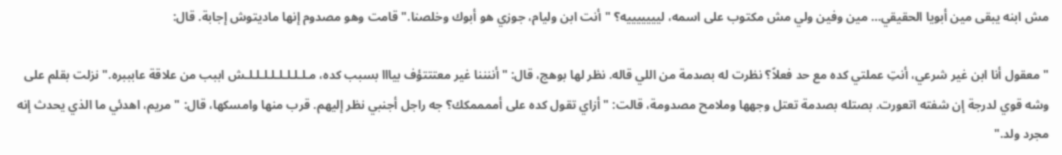مش ابنه يبقى مين أبويا الحقيقي… مين وفين ولي مش مكتوب على اسمه، ليييييييه؟ "أنت ابن وليام، جوزي هو أبوك وخلصنا." قامت وهو مصدوم إنها ماديتوش إجابة. قال:

"معقول أنا ابن غير شرعي، أنتِ عملتي كده مع حد فعلاً؟ نظرت له بصدمة من اللي قاله. نظر لها بوهج، قال: "أننننا غير معتتتؤف بيااا بسبب كده، مـلـلـلـلـلـلـلـلـش اببب من علاقة عابببره." نزلت بقلم على وشه قوي لدرجة إن شفته اتعورت. بصتله بصدمة تعتل وجهها وملامح مصدومة، قالت: "أزاي تقول كده على أممممكك؟ جه راجل أجنبي نظر إليهم. قرب منها وامسكها، قال: "مريم، اهدئي ما الذي يحدث إنه مجرد ولد."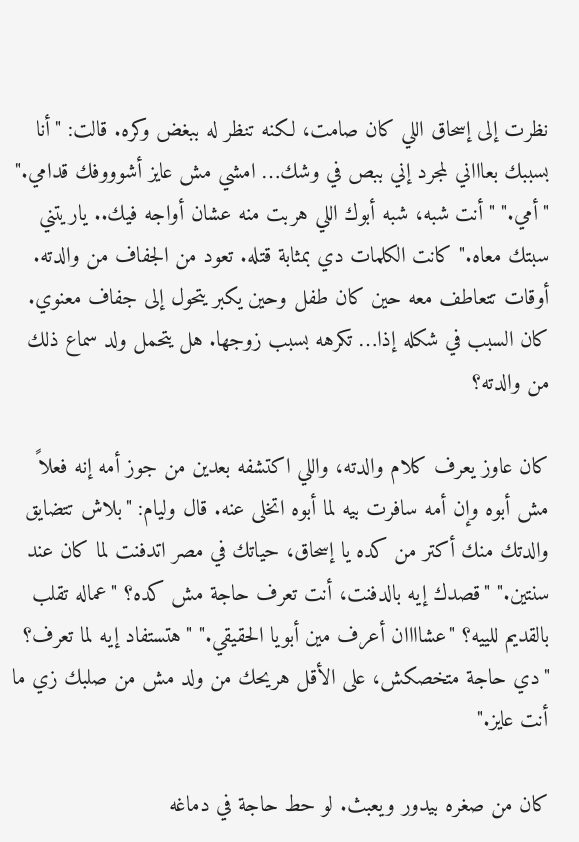نظرت إلى إسحاق اللي كان صامت، لكنه تنظر له ببغض وكره. قالت: "أنا بسببك بعاااني لمجرد إني ببص في وشك… امشي مش عايز أشوووفك قدامي." "أمي." "أنت شبه، شبه أبوك اللي هربت منه عشان أواجه فيك.. ياريتني سبتك معاه." كانت الكلمات دي بمثابة قتله. تعود من الجفاف من والدته. أوقات تتعاطف معه حين كان طفل وحين يكبر يتحول إلى جفاف معنوي. كان السبب في شكله إذا… تكرهه بسبب زوجها. هل يتحمل ولد سماع ذلك من والدته؟

كان عاوز يعرف كلام والدته، واللي اكتشفه بعدين من جوز أمه إنه فعلاً مش أبوه وإن أمه سافرت بيه لما أبوه اتخلى عنه. قال وليام: "بلاش تتضايق والدتك منك أكتر من كده يا إسحاق، حياتك في مصر اتدفنت لما كان عند سنتين." "قصدك إيه بالدفنت، أنت تعرف حاجة مش كده؟ "عماله تقلب بالقديم للييه؟ "عشاااان أعرف مين أبويا الحقيقي." "هتستفاد إيه لما تعرف؟ "دي حاجة متخصكش، على الأقل هريحك من ولد مش من صلبك زي ما أنت عايز."

كان من صغره بيدور ويعبث. لو حط حاجة في دماغه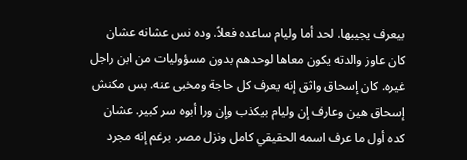بيعرف يجيبها. لحد أما وليام ساعده فعلاً. وده نس عشانه عشان كان عاوز والدته يكون معاها لوحدهم بدون مسؤوليات من ابن راجل غيره. كان إسحاق واثق إنه يعرف كل حاجة ومخبى عنه. بس مكنش إسحاق هين وعارف إن وليام بيكذب وإن ورا أبوه سر كبير. عشان كده أول ما عرف اسمه الحقيقي كامل ونزل مصر. برغم إنه مجرد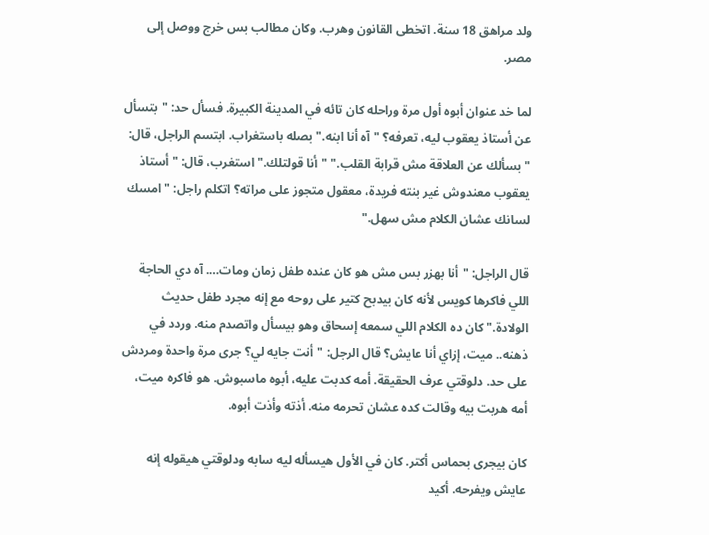ولد مراهق 18 سنة. اتخطى القانون وهرب. وكان مطالب بس خرج ووصل إلى مصر.

لما خد عنوان أبوه أول مرة وراحله كان تائه في المدينة الكبيرة. فسأل حد: "بتسأل عن أستاذ يعقوب ليه، تعرفه؟ "آه أنا ابنه." بصله باستغراب. ابتسم الراجل، قال: "بسألك عن العلاقة مش قرابة القلب." "أنا قولتلك." استغرب، قال: "أستاذ يعقوب معندوش غير بنته فريدة، معقول متجوز على مراته؟ اتكلم راجل: "امسك لسانك عشان الكلام مش سهل."

قال الراجل: "أنا بهزر بس مش هو كان عنده طفل زمان ومات…. آه دي الحاجة اللي فاكرها كويس لأنه كان بيدبح كتير على روحه مع إنه مجرد طفل حديث الولادة." كان ده الكلام اللي سمعه إسحاق وهو بيسأل واتصدم منه. وردد في ذهنه.. ميت، إزاي أنا عايش؟ قال الرجل: "أنت جايه لي؟ جرى مرة واحدة ومردش على حد. دلوقتي عرف الحقيقة. أمه كدبت عليه، أبوه ماسبوش. هو فاكره ميت، أمه هربت بيه وقالت كده عشان تحرمه منه. أذته وأذت أبوه.

كان بيجرى بحماس أكتر. كان في الأول هيسأله ليه سابه ودلوقتي هيقوله إنه عايش ويفرحه. أكيد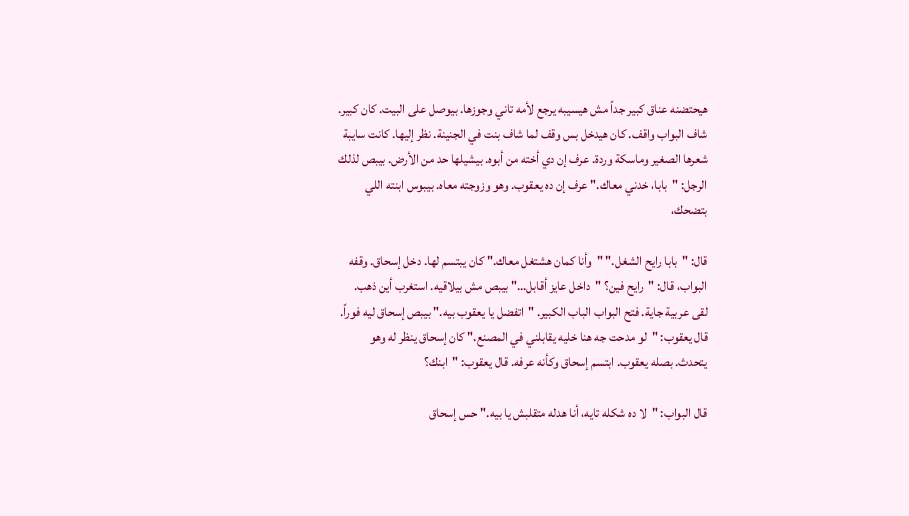هيحتضنه عناق كبير جداً مش هيسيبه يرجع لأمه تاني وجوزها. بيوصل على البيت. كان كبير. شاف البواب واقف. كان هيدخل بس وقف لما شاف بنت في الجنينة. نظر إليها. كانت سايبة شعرها الصغير وماسكة وردة. عرف إن دي أخته من أبوه. بيشيلها حد من الأرض. بيبص لذلك الرجل: "بابا، خدني معاك." عرف إن ده يعقوب. وهو وزوجته معاه. بيبوس ابنته اللي بتضحك،

قال: "بابا رايح الشغل." "وأنا كمان هشتغل معاك." كان يبتسم لها. دخل إسحاق. وقفه البواب، قال: "رايح فين؟ "داخل عايز أقابل…" بيبص مش بيلاقيه. استغرب أين ذهب. لقى عربية جاية. فتح البواب الباب الكبير. "اتفضل يا يعقوب بيه." بيبص إسحاق ليه فوراً. قال يعقوب: "لو مدحت جه هنا خليه يقابلني في المصنع." كان إسحاق ينظر له وهو يتحدث. بصله يعقوب. ابتسم إسحاق وكأنه عرفه. قال يعقوب: "ابنك؟

قال البواب: "لا ده شكله تايه، أنا هدله متقلبش يا بيه." حس إسحاق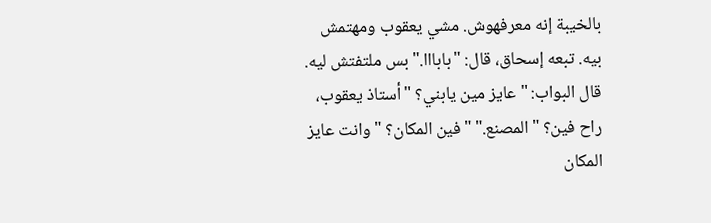بالخيبة إنه معرفهوش. مشي يعقوب ومهتمش بيه. تبعه إسحاق، قال: "بابااا." بس ملتفتش ليه. قال البواب: "عايز مين يابني؟ "أستاذ يعقوب، راح فين؟ "المصنع." "فين المكان؟ "وانت عايز المكان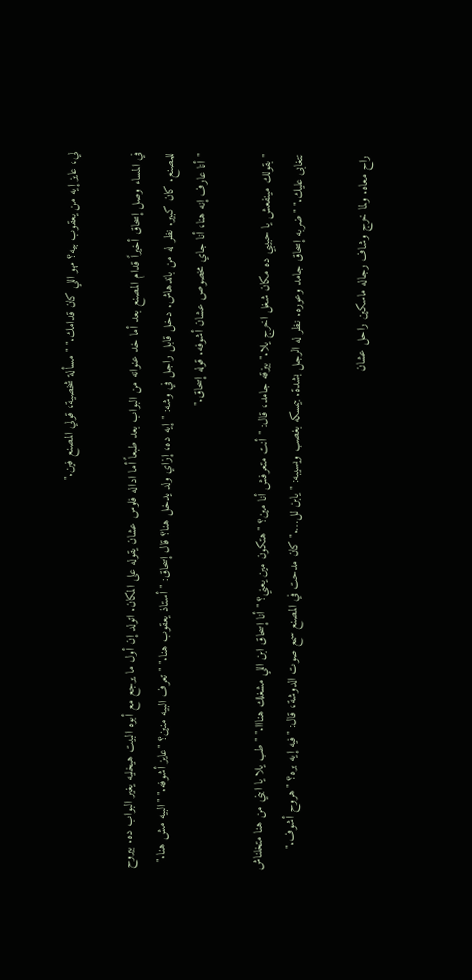لي، عايز إيه من يعقوب بيه؟ مهو اللي كان قدامك." "مسألة شخصية، قولي المصنع فين."

في المساء وصل إسحاق أخيراً قدام المصنع بعد أما خد عنوانه من البواب بعد طبعاً أما اداله فلوس عشان يقوله على المكان. اتولد إن أول ما يرجع مع أبوه البيت هيخليه يغير البواب ده. بيروح للمصنع. كان كبير. نظر له من باندهاش. دخل قابل راجل في وشه: "إيه ده، إزاي ولد يدخل هنا؟ قال إسحاق: "أستاذ يعقوب هنا." "تعرف البيه منين؟ "عايز أشوفه." "البيه مش هنا." "أنا عارف إنه هنا، أنا جاي مخصوص عشان أشوفه. قوله إسحاق."

"بقولك مينفعش يا حبيبي ده مكان شغل اخرج يلا." بيزقه جامد، قال: "أنت متعرفش أنا مين؟ "هتكون مين يعني؟ "أنا إسحاق ابن اللي مشغلك هنااا." "طب يلا يا ابني من هنا متخلناش نتغابى عليك." "ضربه إسحاق جامد وعوره. نظر له الرجل بشدة. بيمسكه بغصب ويسيبه: "يابن لل…." كان مدحت في المصنع سمع صوت الدوشة، قال: "فيه إيه بره؟ "هروح أشوف."

راح معاه. ولما خرج وشاف رجاله ماسكين راحل عشان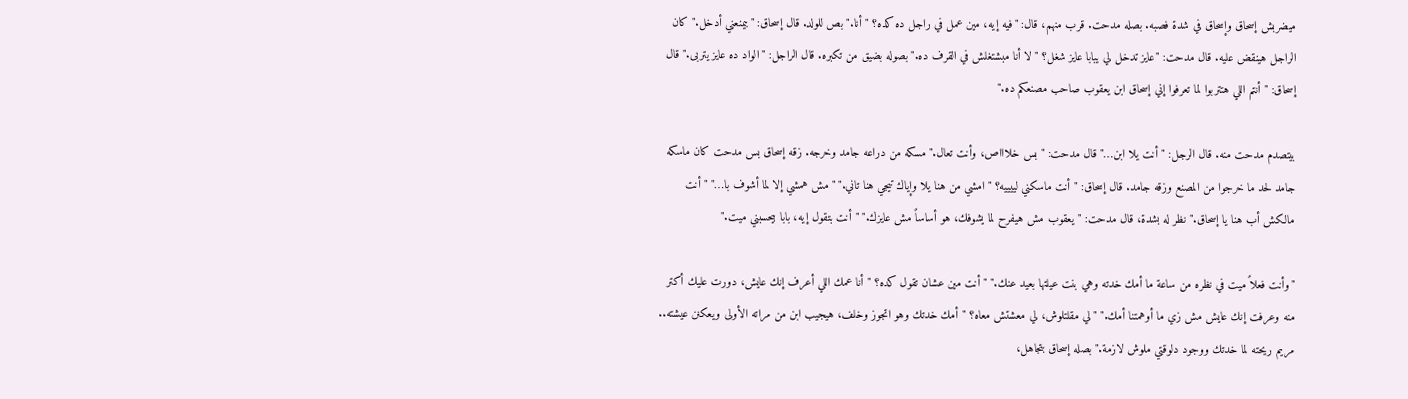ميضربش إسحاق وإسحاق في شدة فصبه. بصله مدحت. قرب منهم، قال: "فيه إيه، مين عمل في راجل ده كده؟ "أنا." بص للولد. قال إسحاق: "بيمنعني أدخل." كان الراجل هينقض عليه. قال مدحت: "عايز تدخل لي يبابا عايز شغل؟ "لا أنا مبشتغلش في القرف ده." بصوله بضيق من تكبره. قال الراجل: "الواد ده عايز يتربى." قال إسحاق: "أنتم اللي هتتربوا لما تعرفوا إني إسحاق ابن يعقوب صاحب مصنعكم ده."

بيتصدم مدحت منه. قال الرجل: "أنت يلا ابن…" قال مدحت: "بس خلاااص، وأنت تعال." مسكه من دراعه جامد وخرجه. زقه إسحاق بس مدحت كان ماسكه جامد لحد ما خرجوا من المصنع وزقه جامد. قال إسحاق: "أنت ماسكني لييييه؟ "امشي من هنا يلا وإياك تيجي هنا تاني." "مش همشي إلا لما أشوف با…" "أنت مالكش أب هنا يا إسحاق." نظر له بشدة، قال مدحت: "يعقوب مش هيفرح لما يشوفك، هو أساساً مش عايزك." "أنت بتقول إيه، بابا بيحسبني ميت."

"وأنت فعلاً ميت في نظره من ساعة ما أمك خدته وهي بنت عيلتها بعيد عنك." "أنت مين عشان تقول كده؟ "أنا عمك اللي أعرف إنك عايش، دورت عليك أكتر منه وعرفت إنك عايش مش زي ما أوهمتنا أمك." "لي مقلتلوش، لي معشتش معاه؟ "أمك خدتك وهو اتجوز وخلف، هيجيب ابن من مراته الأولى ويعكنن عيشته.. مريم ريحته لما خدتك ووجود دلوقتي ملوش لازمة." بصله إسحاق بتجاهل،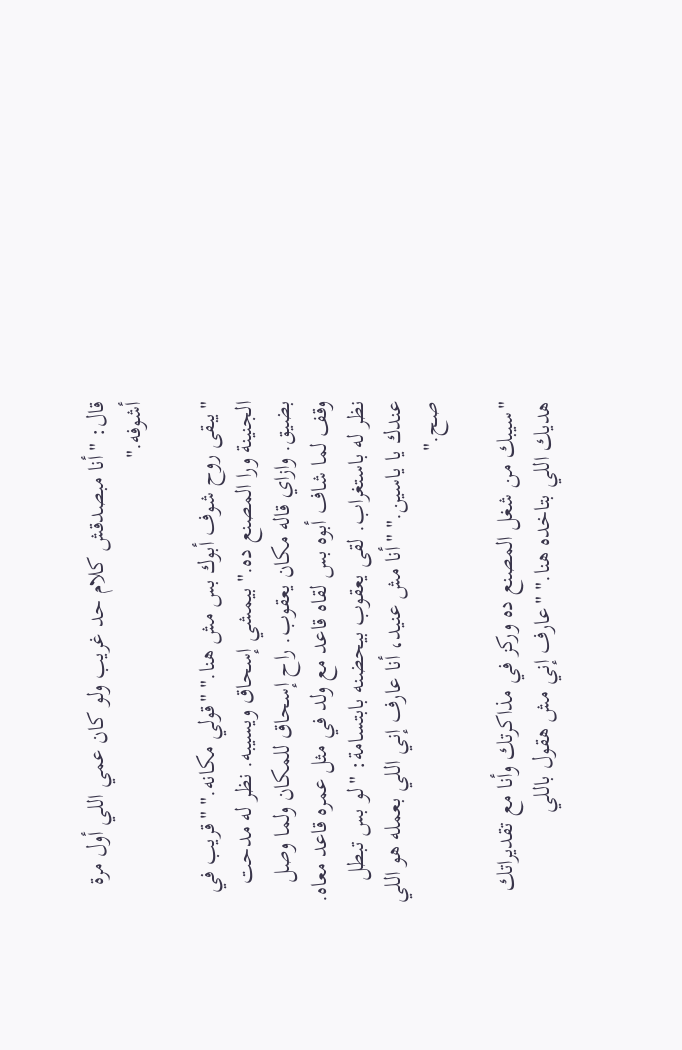قال: "أنا مبصدقش كلام حد غريب ولو كان عمي اللي أول مرة أشوفه."

"يبقى روح شوف أبوك بس مش هنا." "قولي مكانه." "قريب في الجنينة ورا المصنع ده." بيمشي إسحاق ويسيبه. نظر له مدحت بضيق. وازاي قاله مكان يعقوب. راح إسحاق للمكان ولما وصل وقف لما شاف أبوه بس لقاه قاعد مع ولد في مثل عمره قاعد معاه. نظر له باستغراب. لقى يعقوب بيحضنه بابتسامة: "لو بس تبطل عندك يا ياسين." "أنا مش عنيد، أنا عارف إني اللي بعمله هو اللي صح."

"سيبك من شغل المصنع ده وركز في مذاكرتك وأنا مع تقديراتك هديك اللي بتاخده هنا." "عارف إني مش هقول باللي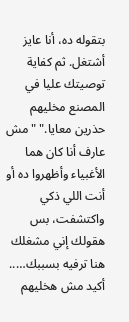بتقوله ده، أنا عايز أشتغل. ثم كفاية توصيتك عليا في المصنع مخليهم حذرين معايا." "مش عارف أنا كان هما الأغبياء وأظهروا ده أو أنت اللي ذكي واكتشفت، بس هقولك إني مشغلك هنا ترفيه بسببك….. أكيد مش هخليهم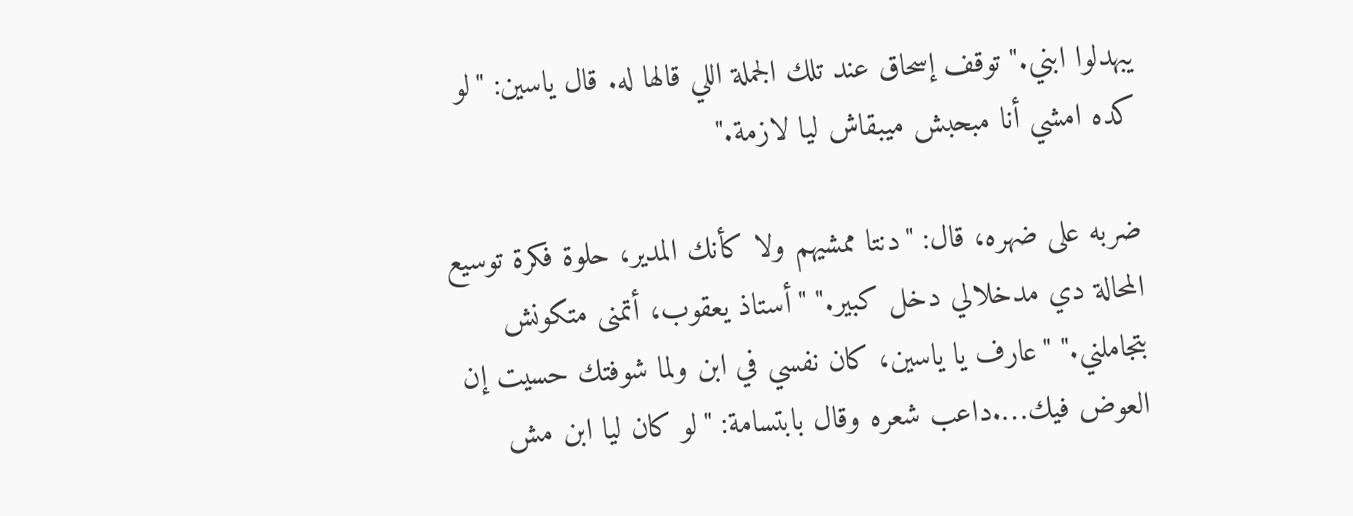يبهدلوا ابني." توقف إسحاق عند تلك الجملة اللي قالها له. قال ياسين: "لو كده امشي أنا مبحبش ميبقاش ليا لازمة."

ضربه على ضهره، قال: "دنتا ممشيهم ولا كأنك المدير، حلوة فكرة توسيع المحالة دي مدخلالي دخل كبير." "أستاذ يعقوب، أتمنى متكونش بتجاملني." "عارف يا ياسين، كان نفسي في ابن ولما شوفتك حسيت إن العوض فيك….داعب شعره وقال بابتسامة: "لو كان ليا ابن مش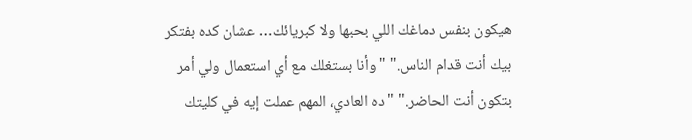هيكون بنفس دماغك اللي بحبها ولا كبريائك… عشان كده بفتكر بيك أنت قدام الناس." "وأنا بستغلك مع أي استعمال ولي أمر بتكون أنت الحاضر." "ده العادي، المهم عملت إيه في كليتك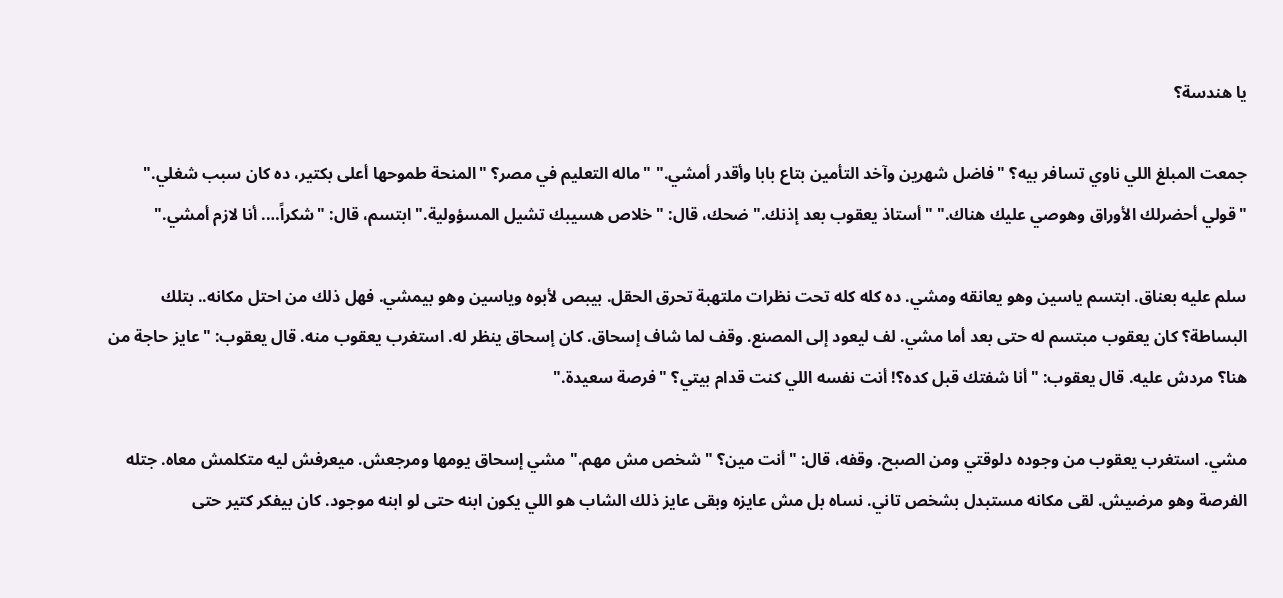يا هندسة؟

جمعت المبلغ اللي ناوي تسافر بيه؟ "فاضل شهرين وآخد التأمين بتاع بابا وأقدر أمشي." "ماله التعليم في مصر؟ "المنحة طموحها أعلى بكتير، ده كان سبب شغلي." "قولي أحضرلك الأوراق وهوصي عليك هناك." "أستاذ يعقوب بعد إذنك." ضحك، قال: "خلاص هسيبك تشيل المسؤولية." ابتسم، قال: "شكراً…. أنا لازم أمشي."

سلم عليه بعناق. ابتسم ياسين وهو يعانقه ومشي. ده كله كله تحت نظرات ملتهبة تحرق الحقل. بيبص لأبوه وياسين وهو بيمشي. فهل ذلك من احتل مكانه.. بتلك البساطة؟ كان يعقوب مبتسم له حتى بعد أما مشي. لف ليعود إلى المصنع. وقف لما شاف إسحاق. كان إسحاق ينظر له. استغرب يعقوب منه. قال يعقوب: "عايز حاجة من هنا؟ مردش عليه. قال يعقوب: "أنا شفتك قبل كده؟! أنت نفسه اللي كنت قدام بيتي؟ "فرصة سعيدة."

مشي. استغرب يعقوب من وجوده دلوقتي ومن الصبح. وقفه، قال: "أنت مين؟ "شخص مش مهم." مشي إسحاق يومها ومرجعش. ميعرفش ليه متكلمش معاه. جتله الفرصة وهو مرضيش. لقى مكانه مستبدل بشخص تاني. نساه بل مش عايزه وبقى عايز ذلك الشاب هو اللي يكون ابنه حتى لو ابنه موجود. كان بيفكر كتير حتى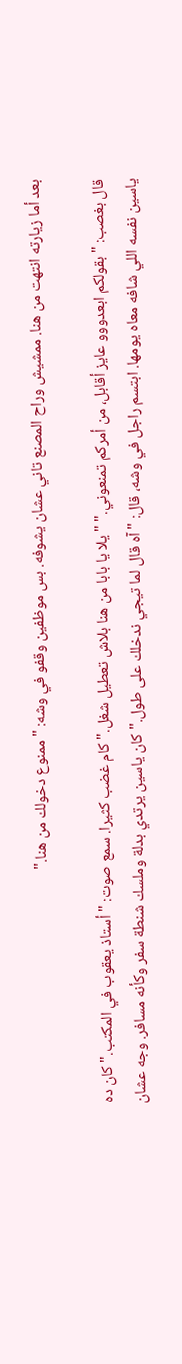بعد أما زيارته انتهت من هنا. ممشيش وراح المصنع تاني عشان يشوفه. بس موظفين وقفو في وشه: "ممنوع دخولك من هنا."

قال بغصب: "بقولكم ابعدووو عايز أقابل، من أمركم تمنعوني." "يلا يا بابا من هنا بلاش تعطيل شغل." كام غضب كثيرا. سمع صوت: "أستاذ يعقوب في المكتب." كان ده ياسين نفسه اللي شافه معاه يومها. ابتسم راجل في وشه، قال: "آه قال لما تيجي ندخلك على طول." كان ياسين يرتدي بدلة وملسك شنطة سفر وكأنه مسافر. وجه عشان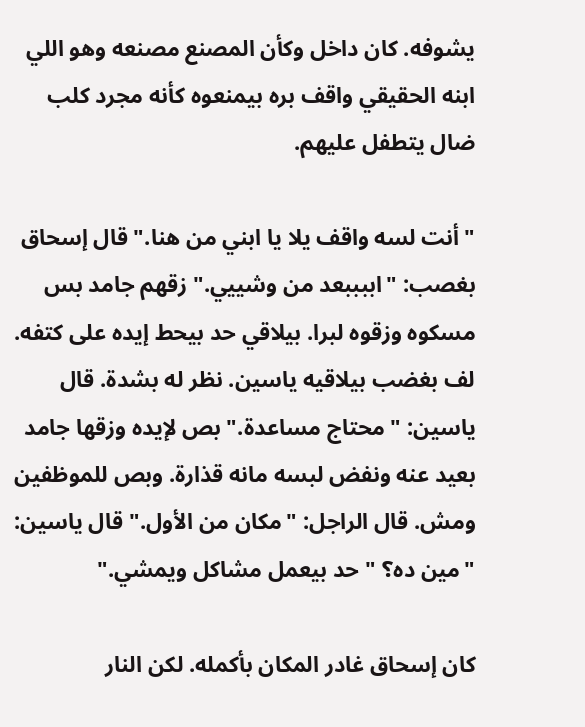يشوفه. كان داخل وكأن المصنع مصنعه وهو اللي ابنه الحقيقي واقف بره بيمنعوه كأنه مجرد كلب ضال يتطفل عليهم.

"أنت لسه واقف يلا يا ابني من هنا." قال إسحاق بغصب: "اببببعد من وشييي." زقهم جامد بس مسكوه وزقوه لبرا. بيلاقي حد بيحط إيده على كتفه. لف بغضب بيلاقيه ياسين. نظر له بشدة. قال ياسين: "محتاج مساعدة." بص لإيده وزقها جامد بعيد عنه ونفض لبسه مانه قذارة. وبص للموظفين ومش. قال الراجل: "مكان من الأول." قال ياسين: "مين ده؟ "حد بيعمل مشاكل ويمشي."

كان إسحاق غادر المكان بأكمله. لكن النار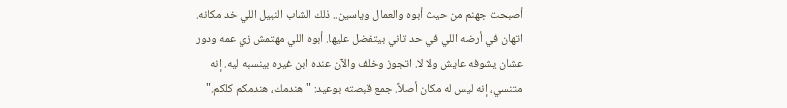أصبحت جهنم من حيث أبوه والعمال وياسين.. ذلك الشاب النبيل اللي خد مكانه. اتهان في أرضه اللي في حد تاني بيتفضل عليها. أبوه اللي مهتمش زي عمه ودور عشان يشوفه عايش ولا لا. اتجوز وخلف والآن عنده ابن غيره بينسبه ليه. إنه متنسي، إنه ليس له مكان أصلاً. جمع قبصته بوعيد: "هندمك، هندمكم كلكم."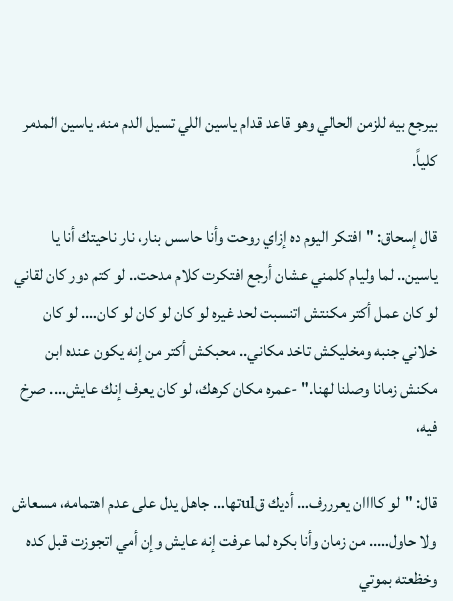بيرجع بيه للزمن الحالي وهو قاعد قدام ياسين اللي تسيل الدم منه. ياسين المدمر كلياً.

قال إسحاق: "افتكر اليوم ده إزاي روحت وأنا حاسس بنار، نار ناحيتك أنا يا ياسين.. لما وليام كلمني عشان أرجع افتكرت كلام مدحت.. لو كتم دور كان لقاني لو كان عمل أكتر مكنتش اتنسبت لحد غيره لو كان لو كان لو كان…. لو كان خلاني جنبه ومخليكش تاخد مكاني.. محبكش أكتر من إنه يكون عنده ابن مكنش زمانا وصلنا لهنا." -عمره مكان كرهك، لو كان يعرف إنك عايش…. صرخ فيه،

قال: "لو كاااان يعرررف… أديك قulتها… جاهل يدل على عدم اهتمامه، مسعاش ولا حاول….. من زمان وأنا بكره لما عرفت إنه عايش وإن أمي اتجوزت قبل كده وخظعته بموتي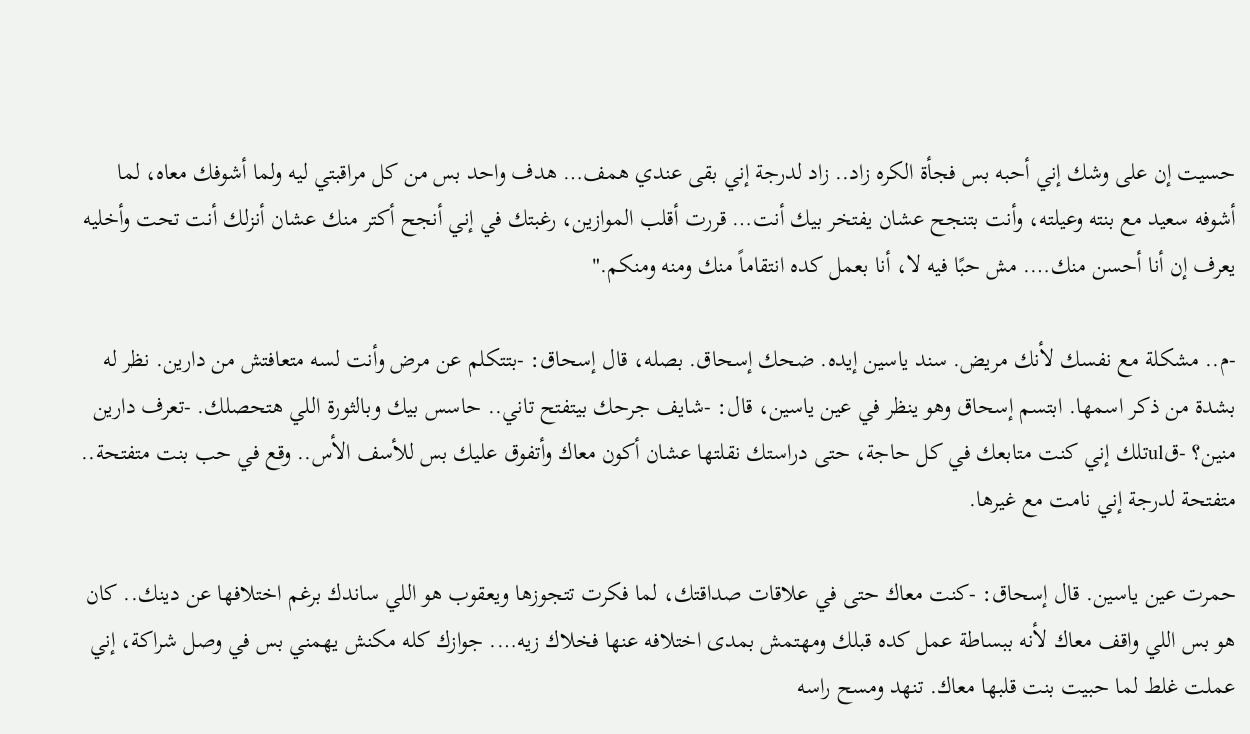حسيت إن على وشك إني أحبه بس فجأة الكره زاد.. زاد لدرجة إني بقى عندي همف… هدف واحد بس من كل مراقبتي ليه ولما أشوفك معاه، لما أشوفه سعيد مع بنته وعيلته، وأنت بتنجح عشان يفتخر بيك أنت… قررت أقلب الموازين، رغبتك في إني أنجح أكتر منك عشان أنزلك أنت تحت وأخليه يعرف إن أنا أحسن منك…. مش حبًا فيه لا، أنا بعمل كده انتقاماً منك ومنه ومنكم."

-م.. مشكلة مع نفسك لأنك مريض. سند ياسين إيده. ضحك إسحاق. بصله، قال إسحاق: -بتتكلم عن مرض وأنت لسه متعافتش من دارين. نظر له بشدة من ذكر اسمها. ابتسم إسحاق وهو ينظر في عين ياسين، قال: -شايف جرحك بيتفتح تاني.. حاسس بيك وبالثورة اللي هتحصلك. -تعرف دارين منين؟ -قulتلك إني كنت متابعك في كل حاجة، حتى دراستك نقلتها عشان أكون معاك وأتفوق عليك بس للأسف الأس.. وقع في حب بنت متفتحة.. متفتحة لدرجة إني نامت مع غيرها.

حمرت عين ياسين. قال إسحاق: -كنت معاك حتى في علاقات صداقتك، لما فكرت تتجوزها ويعقوب هو اللي ساندك برغم اختلافها عن دينك.. كان هو بس اللي واقف معاك لأنه ببساطة عمل كده قبلك ومهتمش بمدى اختلافه عنها فخلاك زيه…. جوازك كله مكنش يهمني بس في وصل شراكة، إني عملت غلط لما حبيت بنت قلبها معاك. تنهد ومسح راسه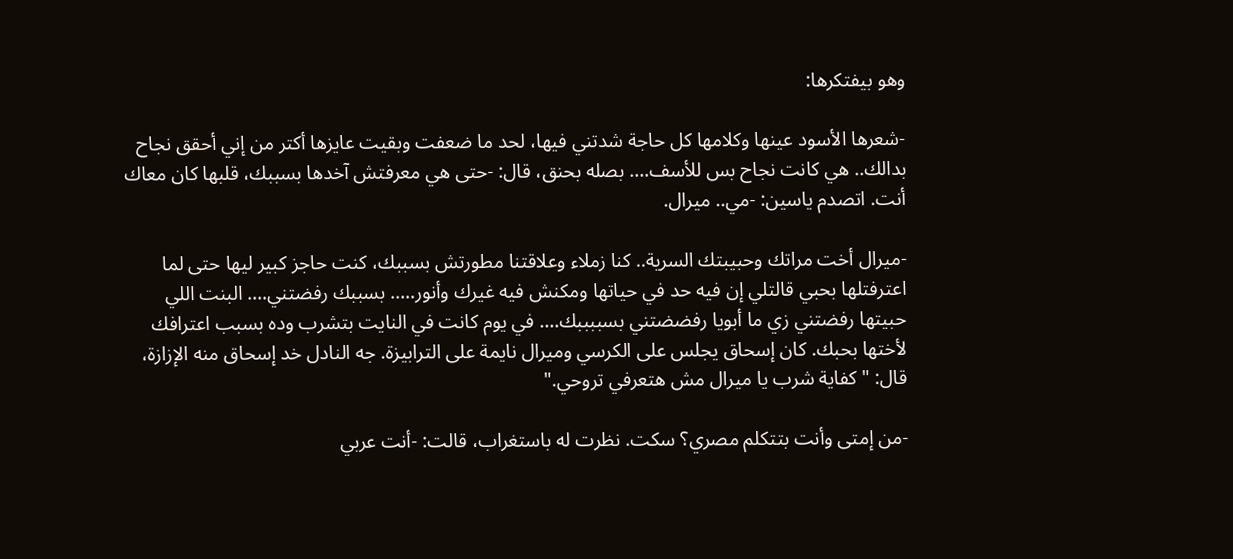وهو بيفتكرها:

-شعرها الأسود عينها وكلامها كل حاجة شدتني فيها، لحد ما ضعفت وبقيت عايزها أكتر من إني أحقق نجاح بدالك.. هي كانت نجاح بس للأسف…. بصله بحنق، قال: -حتى هي معرفتش آخدها بسببك، قلبها كان معاك أنت. اتصدم ياسين: -مي.. ميرال.

-ميرال أخت مراتك وحبيبتك السرية.. كنا زملاء وعلاقتنا مطورتش بسببك، كنت حاجز كبير ليها حتى لما اعترفتلها بحبي قالتلي إن فيه حد في حياتها ومكنش فيه غيرك وأنور….. بسببك رفضتني…. البنت اللي حبيتها رفضتني زي ما أبويا رفضضتني بسببببك…. في يوم كانت في النايت بتشرب وده بسبب اعترافك لأختها بحبك. كان إسحاق يجلس على الكرسي وميرال نايمة على الترابيزة. جه النادل خد إسحاق منه الإزازة، قال: "كفاية شرب يا ميرال مش هتعرفي تروحي."

-من إمتى وأنت بتتكلم مصري؟ سكت. نظرت له باستغراب، قالت: -أنت عربي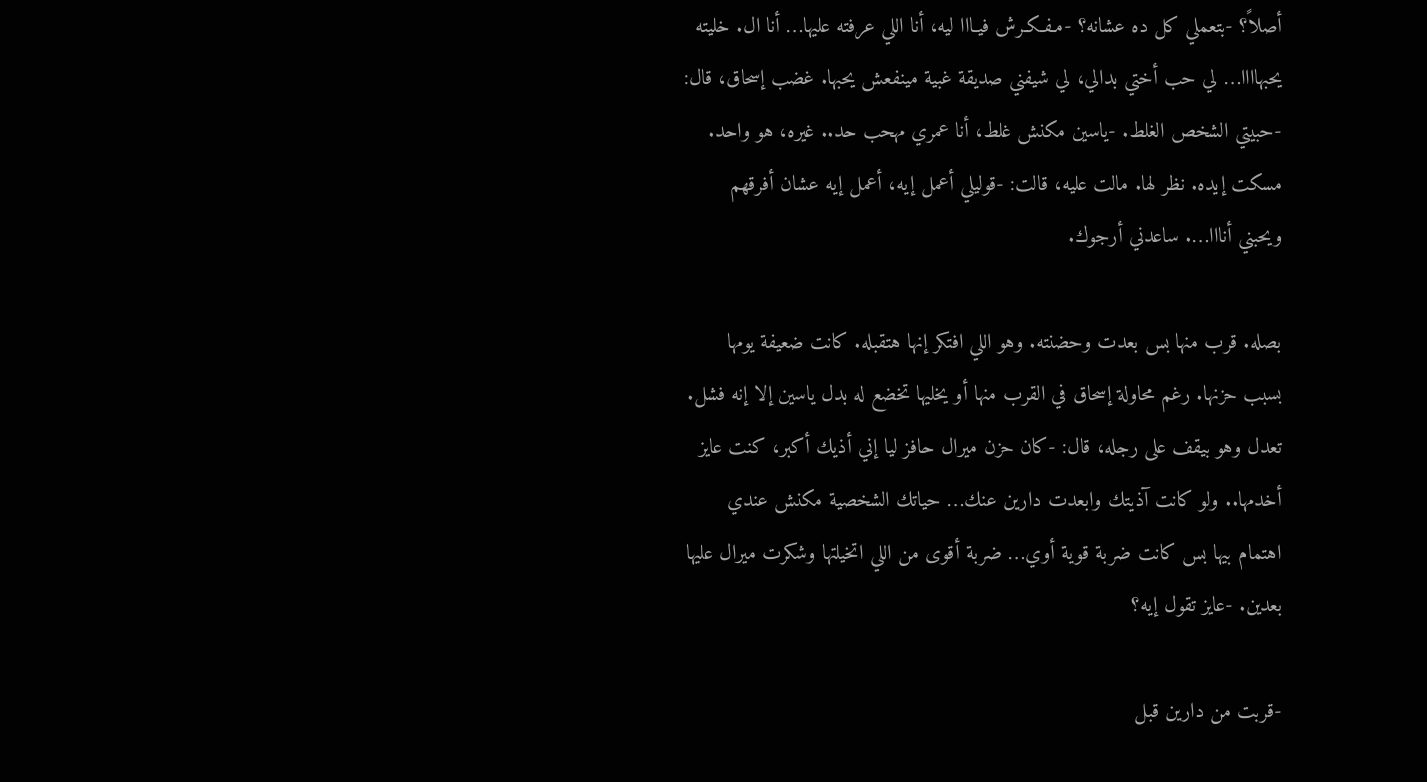أصلاً؟ -بتعملي كل ده عشانه؟ -مـفـكـرش فيـااا ليه، أنا اللي عرفته عليها… أنا ال. خليته يحبهاااا… لي حب أختي بدالي، لي شيفني صديقة غبية مينفعش يحبها. غضب إسحاق، قال: -حبيتي الشخص الغلط. -ياسين مكنش غلط، أنا عمري مهحب حد.. غيره، هو واحد. مسكت إيده. نظر لها. مالت عليه، قالت: -قوليلي أعمل إيه، أعمل إيه عشان أفرقهم ويحبني أنااا…. ساعدني أرجوك.

بصله. قرب منها بس بعدت وحضنته. وهو اللي افتكر إنها هتقبله. كانت ضعيفة يومها بسبب حزنها. رغم محاولة إسحاق في القرب منها أو يخليها تخضع له بدل ياسين إلا إنه فشل. تعدل وهو بيقف على رجله، قال: -كان حزن ميرال حافز ليا إني أذيك أكبر، كنت عايز أخدمها.. ولو كانت آذيتك وابعدت دارين عنك… حياتك الشخصية مكنش عندي اهتمام بيها بس كانت ضربة قوية أوي… ضربة أقوى من اللي اتخيلتها وشكرت ميرال عليها بعدين. -عايز تقول إيه؟

-قربت من دارين قبل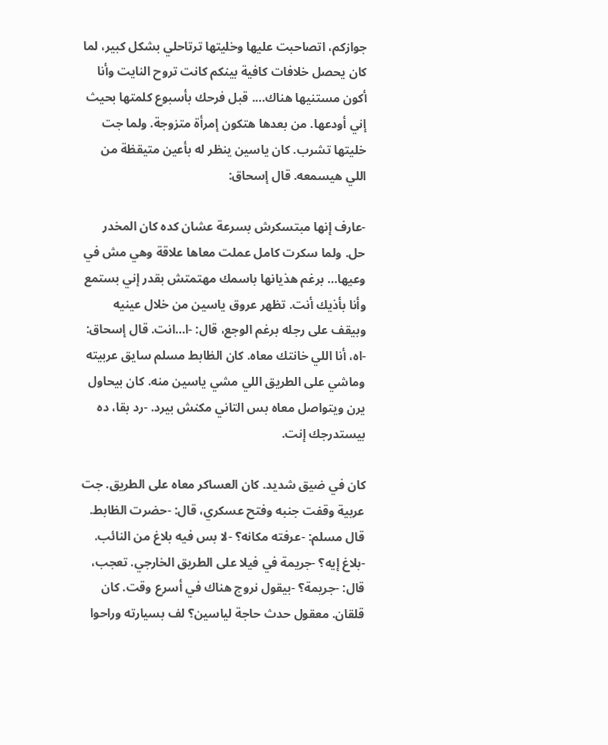جوازكم، اتصاحبت عليها وخليتها ترتاحلي بشكل كبير، لما كان يحصل خلافات كافية بينكم كانت تروح النايت وأنا أكون مستنيها هناك…. قبل فرحك بأسبوع كلمتها بحيث إني أودعها. من بعدها هتكون إمرأة متزوجة. ولما جت خليتها تشرب. كان ياسين ينظر له بأعين متيقظة من اللي هيسمعه. قال إسحاق:

-عارف إنها مبتسكرش بسرعة عشان كده كان المخدر حل. ولما سكرت كامل عملت معاها علاقة وهي مش في وعيها… برغم هذيانها باسمك مهتمتش بقدر إني بستمع وأنا بأذيك أنت. تظهر عروق ياسين من خلال عينيه وبيقف على رجله برغم الوجع، قال: -ا…انت. قال إسحاق: -اه، أنا اللي خانتك معاه. كان الظابط مسلم سايق عربيته وماشي على الطريق اللي مشي ياسين منه. كان بيحاول يرن ويتواصل معاه بس التاني مكنش بيرد. -رد بقا، ده بيستدرجك إنت.

كان في ضيق شديد. كان العساكر معاه على الطريق. جت عربية وقفت جنبه وفتح عسكري، قال: -حضرت الظابط. قال مسلم: -عرفته مكانه؟ -لا بس فيه بلاغ من النائب. -بلاغ إيه؟ -جريمة في فيلا على الطريق الخارجي. تعجب، قال: -جريمة؟ -بيقول نروج هناك في أسرع وقت. كان قلقان. معقول حدث حاجة لياسين؟ لف بسيارته وراحوا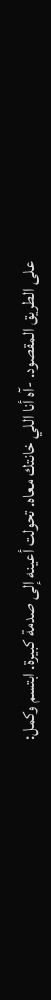على الطريق المقصود. -آه أنا اللي خانتك معاه. تحولت أعينه إلى صدمة كبيرة. ابتسم وكمل: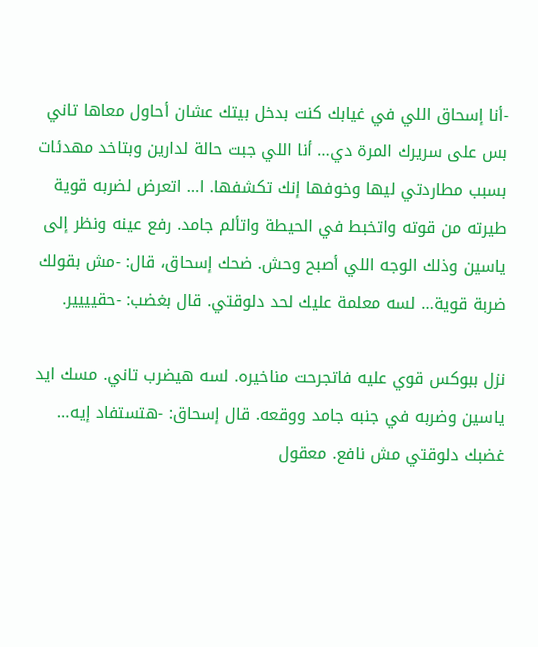-أنا إسحاق اللي في غيابك كنت بدخل بيتك عشان أحاول معاها تاني بس على سريرك المرة دي… أنا اللي جبت حالة لدارين وبتاخد مهدئات بسبب مطاردتي ليها وخوفها إنك تكشفها. ا… اتعرض لضربه قوية طيرته من قوته واتخبط في الحيطة واتألم جامد. رفع عينه ونظر إلى ياسين وذلك الوجه اللي أصبح وحش. ضحك إسحاق، قال: -مش بقولك ضربة قوية… لسه معلمة عليك لحد دلوقتي. قال بغضب: -حقيييير.

نزل ببوكس قوي عليه فاتجرحت مناخيره. لسه هيضرب تاني. مسك ايد ياسين وضربه في جنبه جامد ووقعه. قال إسحاق: -هتستفاد إيه… غضبك دلوقتي مش نافع. معقول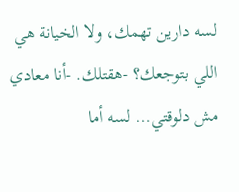لسه دارين تهمك، ولا الخيانة هي اللي بتوجعك؟ -هقتلك. -أنا معادي مش دلوقتي… لسه أما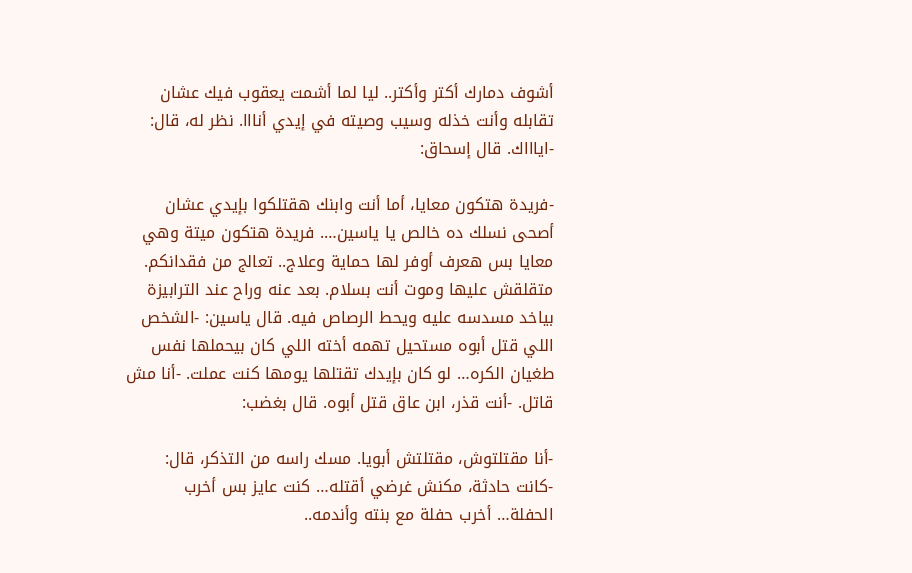أشوف دمارك أكتر وأكتر.. ليا لما أشمت يعقوب فيك عشان تقابله وأنت خذله وسيب وصيته في إيدي أنااا. نظر له، قال: -اياااك. قال إسحاق:

-فريدة هتكون معايا، أما أنت وابنك هقتلكوا بإيدي عشان أصحى نسلك ده خالص يا ياسين…. فريدة هتكون ميتة وهي معايا بس هعرف أوفر لها حماية وعلاج.. تعالج من فقدانكم. متقلقش عليها وموت أنت بسلام. بعد عنه وراح عند الترابيزة بياخد مسدسه عليه ويحط الرصاص فيه. قال ياسين: -الشخص اللي قتل أبوه مستحيل تهمه أخته اللي كان بيحملها نفس طغيان الكره… لو كان بإيدك تقتلها يومها كنت عملت. -أنا مش قاتل. -أنت قذر، ابن عاق قتل أبوه. قال بغضب:

-أنا مقتلتوش، مقتلتش أبويا. مسك راسه من التذكر، قال: -كانت حادثة، مكنش غرضي أقتله… كنت عايز بس أخرب الحفلة… أخرب حفلة مع بنته وأندمه..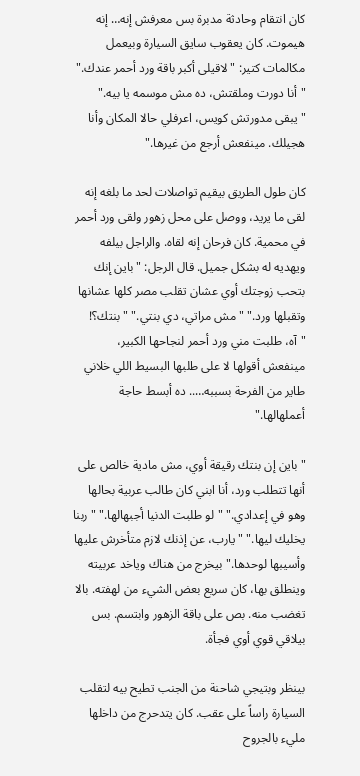كان انتقام وحادثة مدبرة بس معرفش إنه… إنه هيموت. كان يعقوب سايق السيارة وبيعمل مكالمات كتير: "لاقيلى أكبر باقة ورد أحمر عندك." "أنا دورت وملقتش، ده مش موسمه يا بيه." "يبقى مدورتش كويس، اعرفلي حالا المكان وأنا هجيلك. مينفعش أرجع من غيرها."

كان طول الطريق بيقيم تواصلات لحد ما بلغه إنه لقى ما يريد، ووصل على محل زهور ولقى ورد أحمر في محمية. كان فرحان إنه لقاه. والراجل بيلفه ويهديه له بشكل جميل. قال الرجل: "باين إنك بتحب زوجتك أوي عشان تقلب مصر كلها عشانها وتقبلها ورد." "مش مراتي، دي بنتي." "بنتك؟! "آه، طلبت مني ورد أحمر لنجاحها الكبير، مينفعش أقولها لا على طلبها البسيط اللي خلاني طاير من الفرحة بسببه….. ده أبسط حاجة أعملهالها."

"باين إن بنتك رقيقة أوي، مش مادية خالص على أنها تتطلب ورد، أنا ابني كان طالب عربية بحالها وهو في إعدادي." "لو طلبت الدنيا أجبهالها." "ربنا يخليك ليها." "يارب، عن إذنك لازم متأخرش عليها وأسيبها لوحدها." بيخرج من هناك وياخد عربيته وينطلق بها، كان سريع بعض الشيء من لهفته. بالا تغضب منه. بص على باقة الزهور وابتسم. بس بيلاقي قوي أوي فجأة.

بينظر وبتيجي شاحنة من الجنب تطيح بيه لتقلب السيارة راساً على عقب. كان يتدحرج من داخلها مليء بالجروح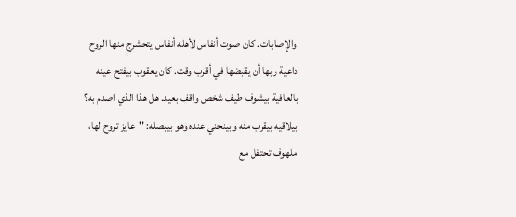والإصابات. كان صوت أنفاس لأهله أنفاس يتحشرج منها الروح داعية ربها أن يقبضها في أقرب وقت. كان يعقوب بيفتح عينه بالعافية بيشوف طيف شخص واقف بعيد. هل هذا الذي اصدم به؟ بيلاقيه بيقرب منه وبينحني عنده وهو بيبصله: "عايز تروح لها، ملهوف تحتفل مع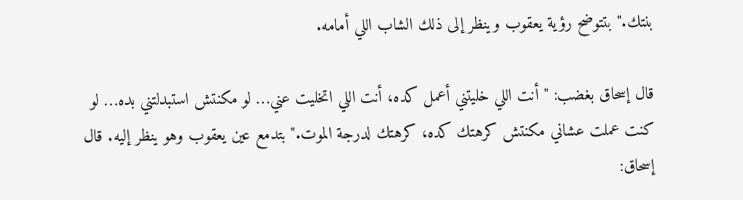بنتك." بتتوضح رؤية يعقوب وينظر إلى ذلك الشاب اللي أمامه.

قال إسحاق بغضب: "أنت اللي خليتني أعمل كده، أنت اللي اتخليت عني… لو مكنتش استبدلتني بده… لو كنت عملت عشاني مكنتش كرهتك كده، كرهتك لدرجة الموت." بتدمع عين يعقوب وهو ينظر إليه. قال إسحاق: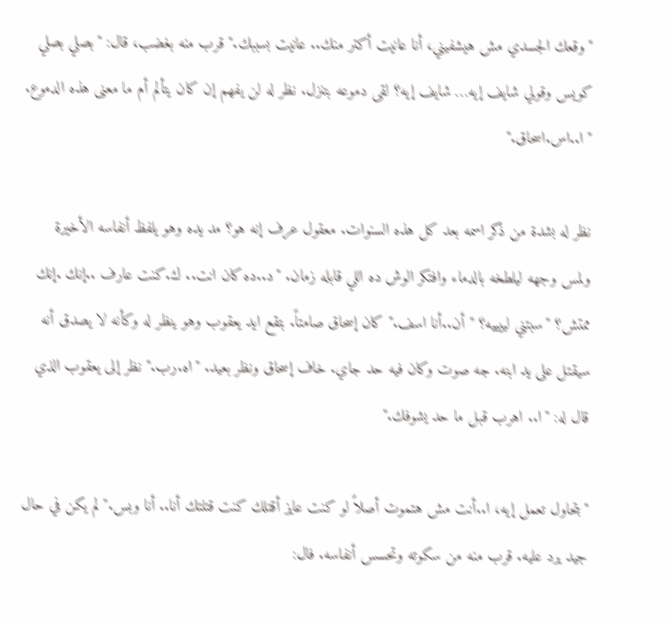"وقعك الجسدي مش هيشفيني، أنا عانيت أكتر منك.. عانيت بسببك." قرب منه بغضب، قال: "بصلي بصلي كويس وقولي شايف إيه… شايف إيه؟ لقى دموعه بتنزل. نظر له لن يفهم إن كان يتألم أم ما معنى هذه الدموع. "ا..اس.اسحاق."

نظر له بشدة من ذكر اسمه بعد كل هذه السنوات. معقول عرف إنه هو؟ مد يده وهو يلفظ أنفاسه الأخيرة ولمس وجهه ليلطخه بالدماء وافتكر الوش ده اللي قابله زمان. "د..ده كان انت.. ك.كنت عارف ..إنك .إنك ممتش؟ "سبتني لييييه؟ "أن..أنا اسف." كان إسحاق صامتاً. بتقع ايد يعقوب وهو ينظر له وكأنه لا يصدق أنه سيقتل على يد ابنه. جه صوت وكان فيه حد جاي. خاف إسحاق ونظر بعيد. "اه.رب." نظر إلى يعقوب الذي قال له: "ا.. اهرب قبل ما حد يشوفك."

"بتحاول تعمل إيه، ا..أنت مش هتموت أصلاً لو كنت عايز أقتلك كنت قتلتك أنا.. أنا وبس." لم يكن في حال جيد يرد عليه. قرب منه من سكوته وتحسس أنفاسه. فال: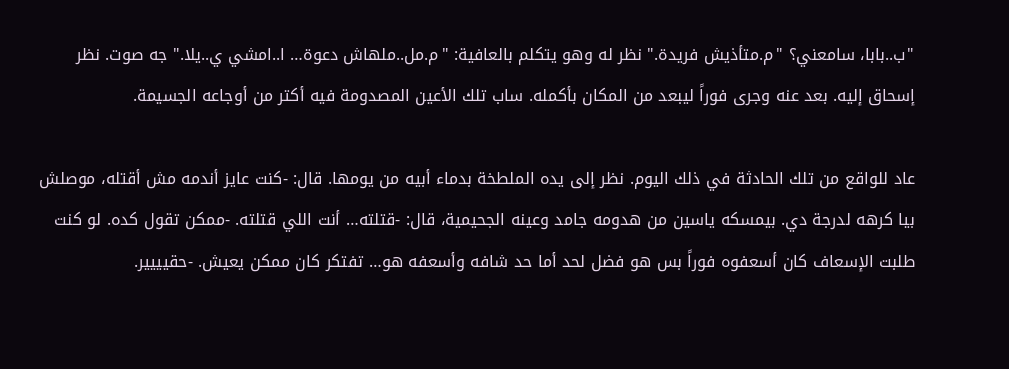"ب..بابا، سامعني؟ "م.متأذيش فريدة." نظر له وهو يتكلم بالعافية: "م.مل..ملهاش دعوة… ا..امشي ي..يلا." جه صوت. نظر إسحاق إليه. بعد عنه وجرى فوراً ليبعد من المكان بأكمله. ساب تلك الأعين المصدومة فيه أكتر من أوجاعه الجسيمة.

عاد للواقع من تلك الحادثة في ذلك اليوم. نظر إلى يده الملطخة بدماء أبيه من يومها. قال: -كنت عايز أندمه مش أقتله، موصلش بيا كرهه لدرجة دي. بيمسكه ياسين من هدومه جامد وعينه الجحيمية، قال: -قتلته… أنت اللي قتلته. -ممكن تقول كده. لو كنت طلبت الإسعاف كان أسعفوه فوراً بس هو فضل لحد أما حد شافه وأسعفه هو… تفتكر كان ممكن يعيش. -حقيييير.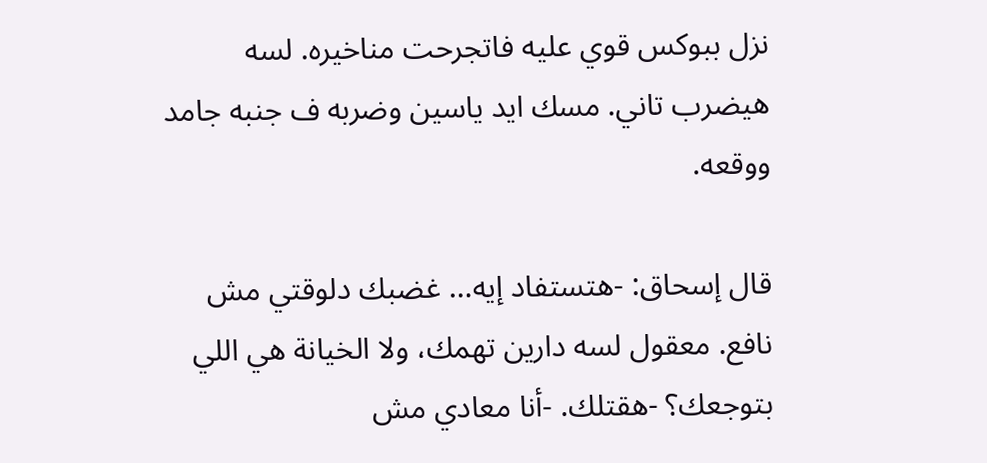نزل ببوكس قوي عليه فاتجرحت مناخيره. لسه هيضرب تاني. مسك ايد ياسين وضربه ف جنبه جامد ووقعه.

قال إسحاق: -هتستفاد إيه… غضبك دلوقتي مش نافع. معقول لسه دارين تهمك، ولا الخيانة هي اللي بتوجعك؟ -هقتلك. -أنا معادي مش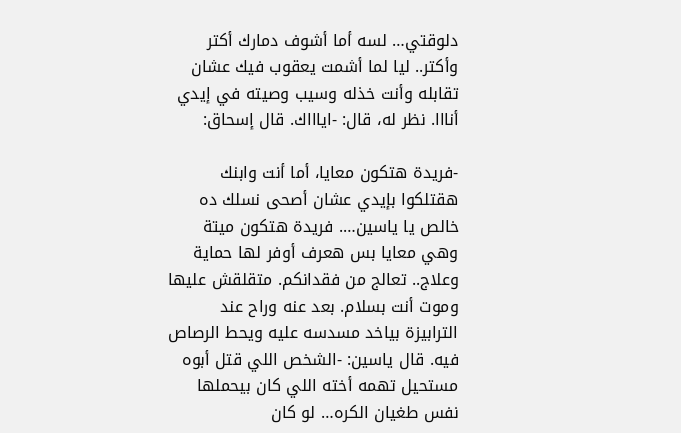دلوقتي… لسه أما أشوف دمارك أكتر وأكتر.. ليا لما أشمت يعقوب فيك عشان تقابله وأنت خذله وسيب وصيته في إيدي أنااا. نظر له، قال: -اياااك. قال إسحاق:

-فريدة هتكون معايا، أما أنت وابنك هقتلكوا بإيدي عشان أصحى نسلك ده خالص يا ياسين…. فريدة هتكون ميتة وهي معايا بس هعرف أوفر لها حماية وعلاج.. تعالج من فقدانكم. متقلقش عليها وموت أنت بسلام. بعد عنه وراح عند الترابيزة بياخد مسدسه عليه ويحط الرصاص فيه. قال ياسين: -الشخص اللي قتل أبوه مستحيل تهمه أخته اللي كان بيحملها نفس طغيان الكره… لو كان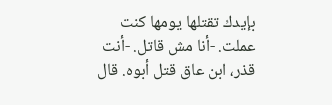بإيدك تقتلها يومها كنت عملت. -أنا مش قاتل. -أنت قذر، ابن عاق قتل أبوه. قال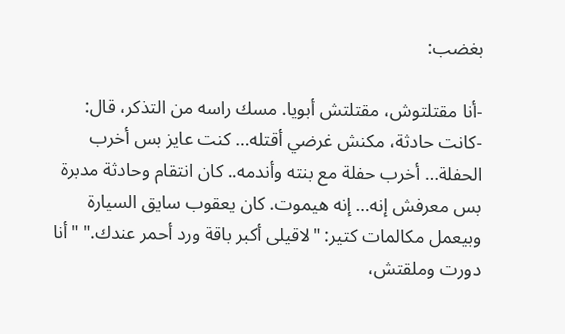بغضب:

-أنا مقتلتوش، مقتلتش أبويا. مسك راسه من التذكر، قال: -كانت حادثة، مكنش غرضي أقتله… كنت عايز بس أخرب الحفلة… أخرب حفلة مع بنته وأندمه.. كان انتقام وحادثة مدبرة بس معرفش إنه… إنه هيموت. كان يعقوب سايق السيارة وبيعمل مكالمات كتير: "لاقيلى أكبر باقة ورد أحمر عندك." "أنا دورت وملقتش،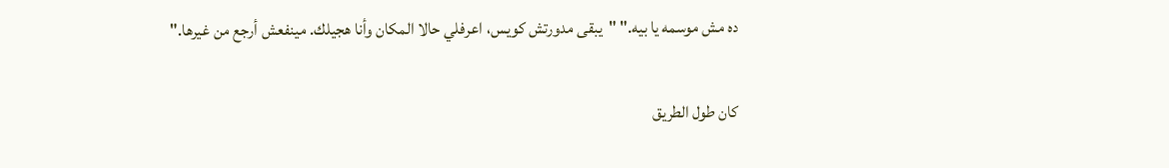ده مش موسمه يا بيه." "يبقى مدورتش كويس، اعرفلي حالا المكان وأنا هجيلك. مينفعش أرجع من غيرها."

كان طول الطريق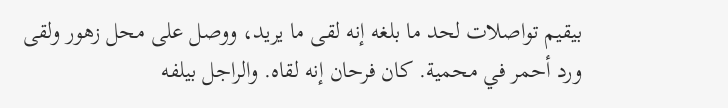بيقيم تواصلات لحد ما بلغه إنه لقى ما يريد، ووصل على محل زهور ولقى ورد أحمر في محمية. كان فرحان إنه لقاه. والراجل بيلفه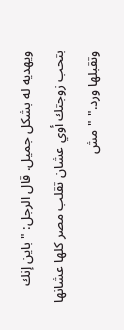ويهديه له بشكل جميل. قال الرجل: "باين إنك بتحب زوجتك أوي عشان تقلب مصر كلها عشانها وتقبلها ورد." "مش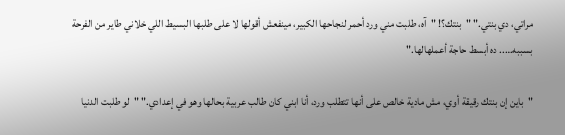مراتي، دي بنتي." "بنتك؟! "آه، طلبت مني ورد أحمر لنجاحها الكبير، مينفعش أقولها لا على طلبها البسيط اللي خلاني طاير من الفرحة بسببه….. ده أبسط حاجة أعملهالها."

"باين إن بنتك رقيقة أوي، مش مادية خالص على أنها تتطلب ورد، أنا ابني كان طالب عربية بحالها وهو في إعدادي." "لو طلبت الدنيا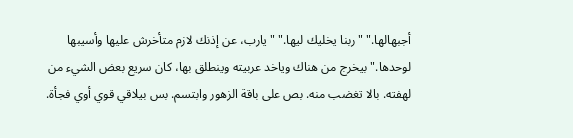أجبهالها." "ربنا يخليك ليها." "يارب، عن إذنك لازم متأخرش عليها وأسيبها لوحدها." بيخرج من هناك وياخد عربيته وينطلق بها، كان سريع بعض الشيء من لهفته. بالا تغضب منه. بص على باقة الزهور وابتسم. بس بيلاقي قوي أوي فجأة.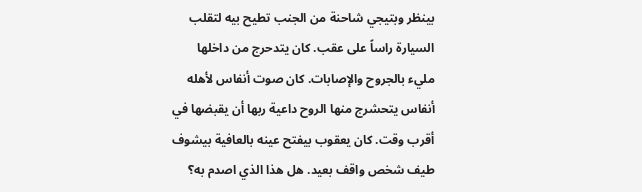بينظر وبتيجي شاحنة من الجنب تطيح بيه لتقلب السيارة راساً على عقب. كان يتدحرج من داخلها مليء بالجروح والإصابات. كان صوت أنفاس لأهله أنفاس يتحشرج منها الروح داعية ربها أن يقبضها في أقرب وقت. كان يعقوب بيفتح عينه بالعافية بيشوف طيف شخص واقف بعيد. هل هذا الذي اصدم به؟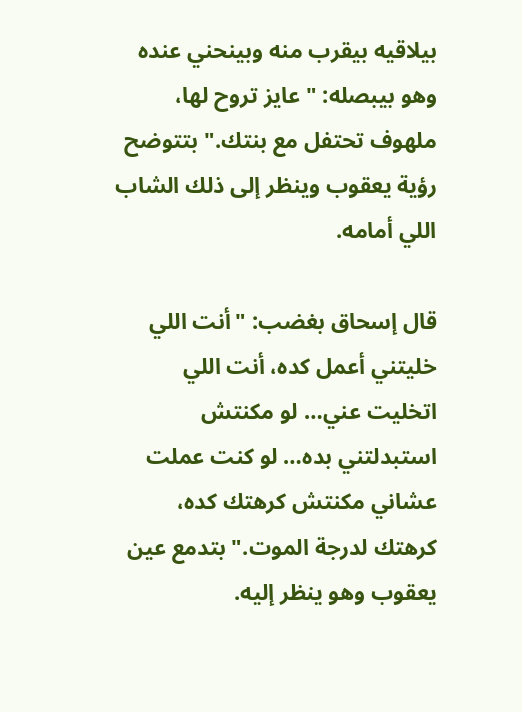بيلاقيه بيقرب منه وبينحني عنده وهو بيبصله: "عايز تروح لها، ملهوف تحتفل مع بنتك." بتتوضح رؤية يعقوب وينظر إلى ذلك الشاب اللي أمامه.

قال إسحاق بغضب: "أنت اللي خليتني أعمل كده، أنت اللي اتخليت عني… لو مكنتش استبدلتني بده… لو كنت عملت عشاني مكنتش كرهتك كده، كرهتك لدرجة الموت." بتدمع عين يعقوب وهو ينظر إليه.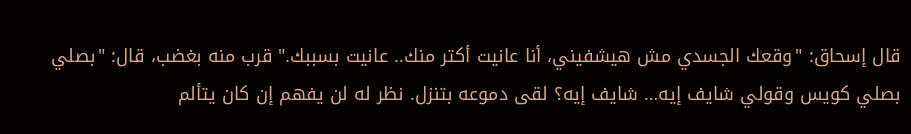قال إسحاق: "وقعك الجسدي مش هيشفيني، أنا عانيت أكتر منك.. عانيت بسببك." قرب منه بغضب، قال: "بصلي بصلي كويس وقولي شايف إيه… شايف إيه؟ لقى دموعه بتنزل. نظر له لن يفهم إن كان يتألم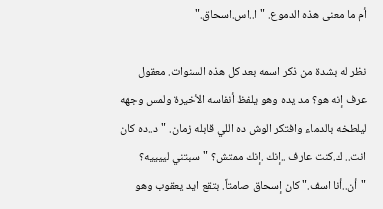أم ما معنى هذه الدموع. "ا..اس.اسحاق."

نظر له بشدة من ذكر اسمه بعد كل هذه السنوات. معقول عرف إنه هو؟ مد يده وهو يلفظ أنفاسه الأخيرة ولمس وجهه ليلطخه بالدماء وافتكر الوش ده اللي قابله زمان. "د..ده كان انت.. ك.كنت عارف ..إنك .إنك ممتش؟ "سبتني لييييه؟ "أن..أنا اسف." كان إسحاق صامتاً. بتقع ايد يعقوب وهو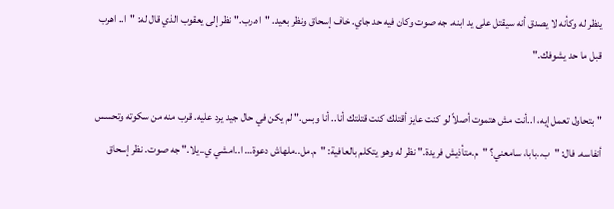ينظر له وكأنه لا يصدق أنه سيقتل على يد ابنه. جه صوت وكان فيه حد جاي. خاف إسحاق ونظر بعيد. "اه.رب." نظر إلى يعقوب الذي قال له: "ا.. اهرب قبل ما حد يشوفك."

"بتحاول تعمل إيه، ا..أنت مش هتموت أصلاً لو كنت عايز أقتلك كنت قتلتك أنا.. أنا وبس." لم يكن في حال جيد يرد عليه. قرب منه من سكوته وتحسس أنفاسه. فال: "ب..بابا، سامعني؟ "م.متأذيش فريدة." نظر له وهو يتكلم بالعافية: "م.مل..ملهاش دعوة… ا..امشي ي..يلا." جه صوت. نظر إسحاق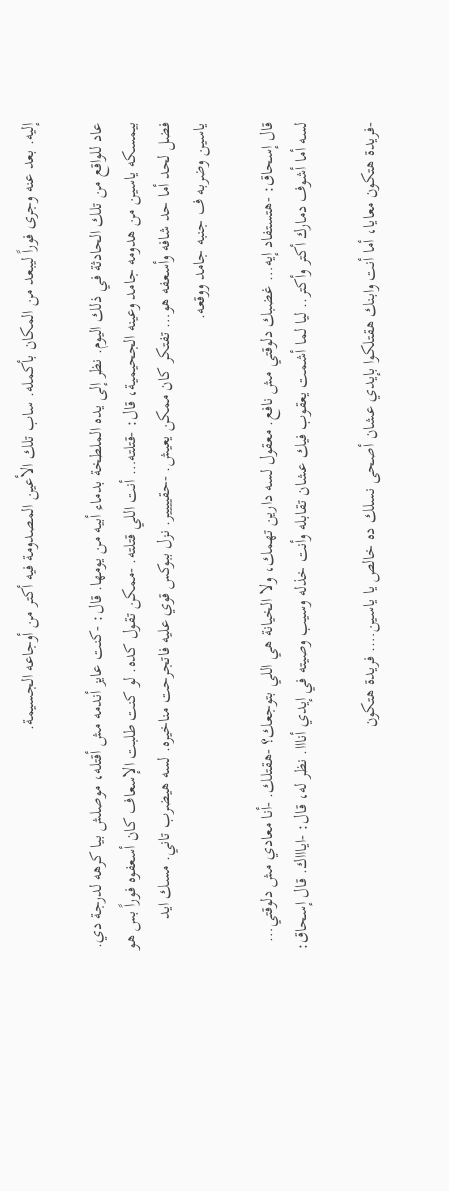إليه. بعد عنه وجرى فوراً ليبعد من المكان بأكمله. ساب تلك الأعين المصدومة فيه أكتر من أوجاعه الجسيمة.

عاد للواقع من تلك الحادثة في ذلك اليوم. نظر إلى يده الملطخة بدماء أبيه من يومها. قال: -كنت عايز أندمه مش أقتله، موصلش بيا كرهه لدرجة دي. بيمسكه ياسين من هدومه جامد وعينه الجحيمية، قال: -قتلته… أنت اللي قتلته. -ممكن تقول كده. لو كنت طلبت الإسعاف كان أسعفوه فوراً بس هو فضل لحد أما حد شافه وأسعفه هو… تفتكر كان ممكن يعيش. -حقيييير. نزل ببوكس قوي عليه فاتجرحت مناخيره. لسه هيضرب تاني. مسك ايد ياسين وضربه ف جنبه جامد ووقعه.

قال إسحاق: -هتستفاد إيه… غضبك دلوقتي مش نافع. معقول لسه دارين تهمك، ولا الخيانة هي اللي بتوجعك؟ -هقتلك. -أنا معادي مش دلوقتي… لسه أما أشوف دمارك أكتر وأكتر.. ليا لما أشمت يعقوب فيك عشان تقابله وأنت خذله وسيب وصيته في إيدي أنااا. نظر له، قال: -اياااك. قال إسحاق:

-فريدة هتكون معايا، أما أنت وابنك هقتلكوا بإيدي عشان أصحى نسلك ده خالص يا ياسين…. فريدة هتكون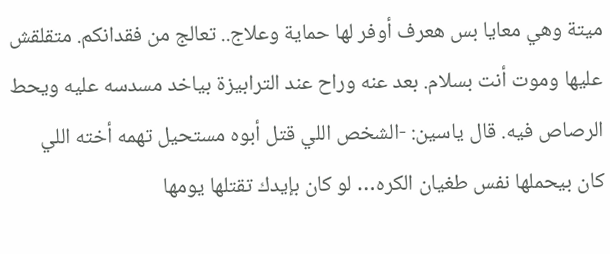ميتة وهي معايا بس هعرف أوفر لها حماية وعلاج.. تعالج من فقدانكم. متقلقش عليها وموت أنت بسلام. بعد عنه وراح عند الترابيزة بياخد مسدسه عليه ويحط الرصاص فيه. قال ياسين: -الشخص اللي قتل أبوه مستحيل تهمه أخته اللي كان بيحملها نفس طغيان الكره… لو كان بإيدك تقتلها يومها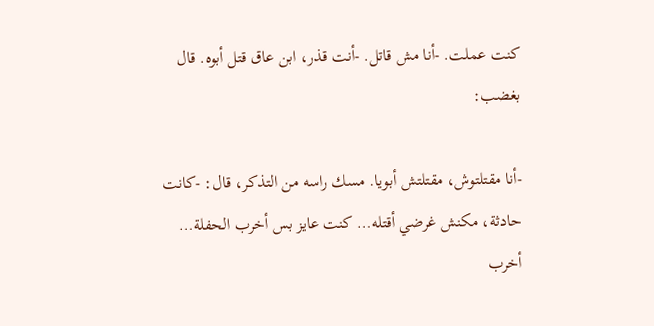كنت عملت. -أنا مش قاتل. -أنت قذر، ابن عاق قتل أبوه. قال بغضب:

-أنا مقتلتوش، مقتلتش أبويا. مسك راسه من التذكر، قال: -كانت حادثة، مكنش غرضي أقتله… كنت عايز بس أخرب الحفلة… أخرب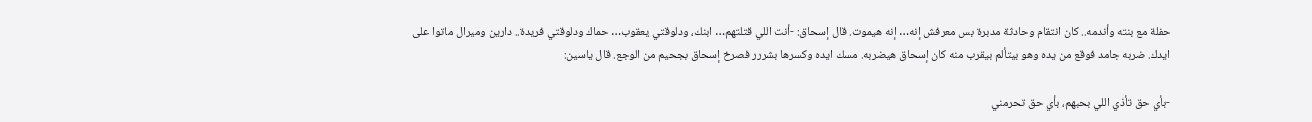حفلة مع بنته وأندمه.. كان انتقام وحادثة مدبرة بس معرفش إنه… إنه هيموت. قال إسحاق: -أنت اللي قتلتهم… ابنك، ودلوقتي يعقوب… حماك ودلوقتي فريدة.. دارين وميرال ماتوا على ايدك. ضربه جامد فوقع من يده وهو بيتألم بيقرب منه كان إسحاق هيضربه. مسك ايده وكسرها بشررر فصرخ إسحاق بجحيم من الوجع. قال ياسين:

-بأي حق تأذي اللي بحبهم، بأي حق تحرمني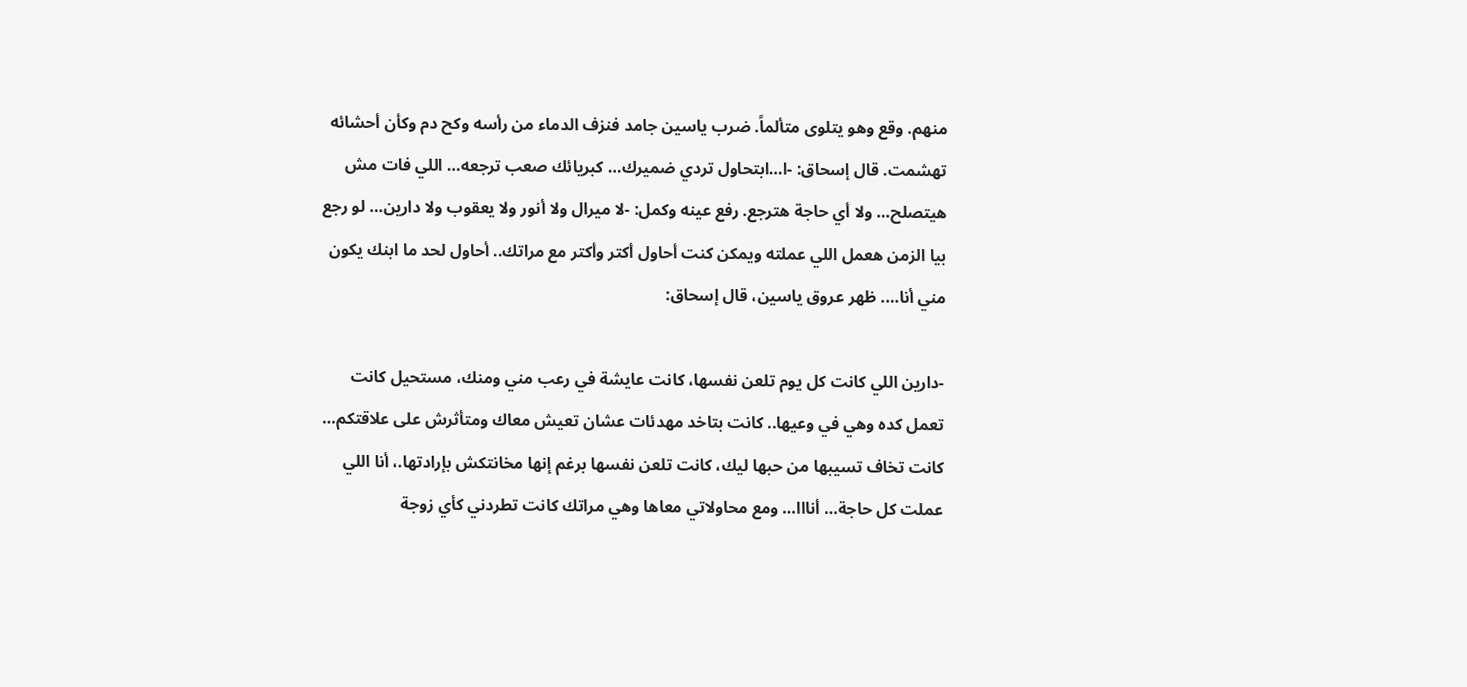منهم. وقع وهو يتلوى متألماً. ضرب ياسين جامد فنزف الدماء من رأسه وكح دم وكأن أحشائه تهشمت. قال إسحاق: -ا…ابتحاول تردي ضميرك… كبريائك صعب ترجعه… اللي فات مش هيتصلح… ولا أي حاجة هترجع. رفع عينه وكمل: -لا ميرال ولا أنور ولا يعقوب ولا دارين… لو رجع بيا الزمن هعمل اللي عملته ويمكن كنت أحاول أكتر وأكتر مع مراتك.. أحاول لحد ما ابنك يكون مني أنا…. ظهر عروق ياسين، قال إسحاق:

-دارين اللي كانت كل يوم تلعن نفسها، كانت عايشة في رعب مني ومنك، مستحيل كانت تعمل كده وهي في وعيها.. كانت بتاخد مهدئات عشان تعيش معاك ومتأثرش على علاقتكم… كانت تخاف تسيبها من حبها ليك، كانت تلعن نفسها برغم إنها مخانتكش بإرادتها.، أنا اللي عملت كل حاجة… أنااا… ومع محاولاتي معاها وهي مراتك كانت تطردني كأي زوجة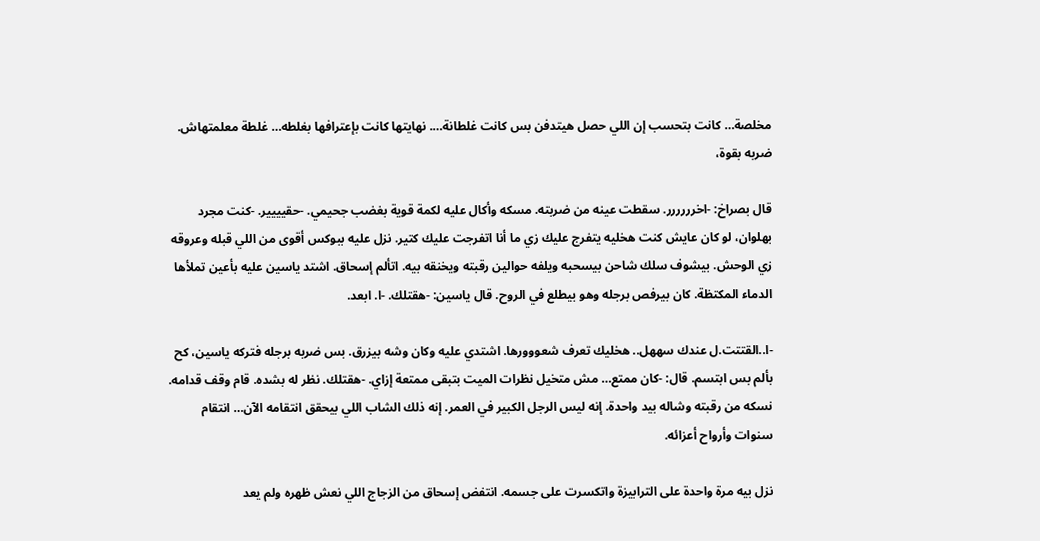مخلصة… كانت بتحسب إن اللي حصل هيتدفن بس كانت غلطانة…. نهايتها كانت بإعترافها بغلطه… غلطة معلمتهاش. ضربه بقوة،

قال بصراخ: -اخرررررر. سقطت عينه من ضربته. مسكه وأكال عليه لكمة قوية بغضب جحيمي. -حقيييير. -كنت مجرد بهلوان، لو كان عايش كنت هخليه يتفرج عليك زي ما أنا اتفرجت عليك كتير. نزل عليه ببوكس أقوى من اللي قبله وعروقه زي الوحش. بيشوف سلك شاحن بيسحبه ويلفه حوالين رقبته ويخنقه بيه. اتألم إسحاق. اشتد ياسين عليه بأعين تملأها الدماء المكتظة. كان بيرفص برجله وهو بيطلع في الروح. قال ياسين: -هقتلك. -ا. ابعد.

-ا..القتتت.ل عندك سههل.. هخليك تعرف شعووورها. اشتدي عليه وكان وشه بيزرق. بس ضربه برجله فتركه ياسين، كح بألم بس ابتسم. قال: -كان ممتع… مش متخيل نظرات الميت بتبقى ممتعة إزاي. -هقتلك. نظر له بشده. قام وقف قدامه. نسكه من رقبته وشاله بيد واحدة. إنه ليس الرجل الكبير في العمر. إنه ذلك الشاب اللي بيحقق انتقامه الآن… انتقام سنوات وأرواح أعزائه.

نزل بيه مرة واحدة على الترابيزة واتكسرت على جسمه. انتفض إسحاق من الزجاج اللي نعش ظهره ولم يعد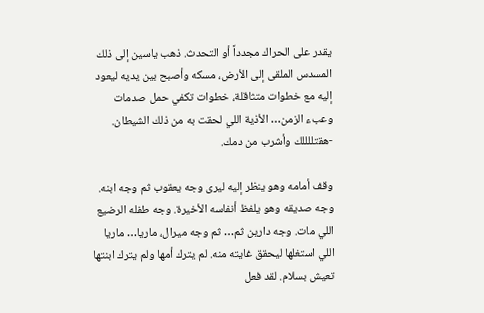يقدر على الحراك مجدداً أو التحدث. ذهب ياسين إلى ذلك المسدس الملقى إلى الأرض، مسكه وأصبح بين يديه ليعود إليه مع خطوات متثاقلة، خطوات تكفي حمل صدمات وعبء الزمن… الأذية اللي لحقت به من ذلك الشيطان. -هقتللللك وأشرب من دمك.

وقف أمامه وهو ينظر إليه ليرى وجه يعقوب ثم وجه ابنه. وجه صديقه وهو يلفظ أنفاسه الأخيرة. وجه طفله الرضيع اللي مات. وجه دارين ثم… ثم وجه ميرال، ماريا… ماريا اللي استغلها ليحقق غايته منه. لم يترك أمها ولم يترك ابنتها تعيش بسلام. لقد فعل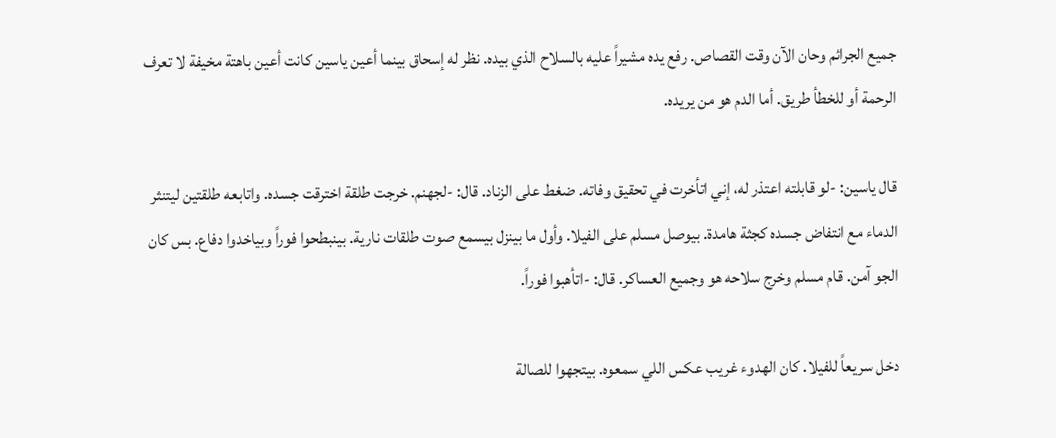جميع الجرائم وحان الآن وقت القصاص. رفع يده مشيراً عليه بالسلاح الذي بيده. نظر له إسحاق بينما أعين ياسين كانت أعين باهتة مخيفة لا تعرف الرحمة أو للخطأ طريق. أما الدم هو من يريده.

قال ياسين: -لو قابلته اعتذر له، إني اتأخرت في تحقيق وفاته. ضغط على الزناد. قال: -لجهنم. خرجت طلقة اخترقت جسده. واتابعه طلقتين ليتنثر الدماء مع انتفاض جسده كجثة هامدة. بيوصل مسلم على الفيلا. وأول ما بينزل بيسمع صوت طلقات نارية. بينبطحوا فوراً وبياخدوا دفاع. بس كان الجو آمن. قام مسلم وخرج سلاحه هو وجميع العساكر. قال: -اتأهبوا فوراً.

دخل سريعاً للفيلا. كان الهدوء غريب عكس اللي سمعوه. بيتجهوا للصالة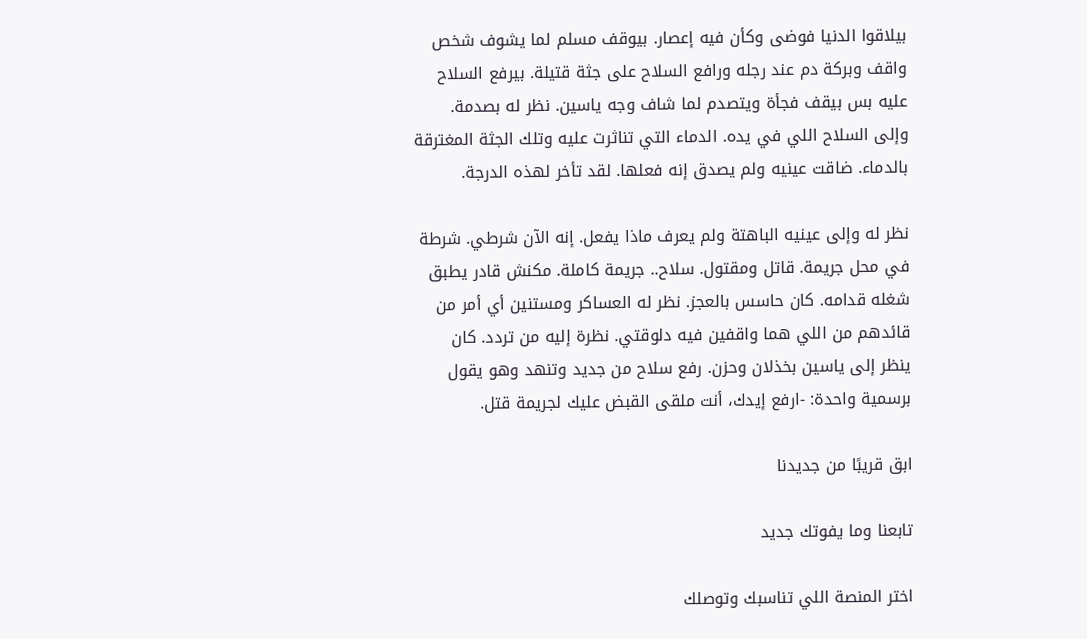بيلاقوا الدنيا فوضى وكأن فيه إعصار. بيوقف مسلم لما يشوف شخص واقف وبركة دم عند رجله ورافع السلاح على جثة قتيلة. بيرفع السلاح عليه بس بيقف فجأة ويتصدم لما شاف وجه ياسين. نظر له بصدمة. وإلى السلاح اللي في يده. الدماء التي تناثرت عليه وتلك الجثة المغترقة بالدماء. ضاقت عينيه ولم يصدق إنه فعلها. لقد تأخر لهذه الدرجة.

نظر له وإلى عينيه الباهتة ولم يعرف ماذا يفعل. إنه الآن شرطي. شرطة في محل جريمة. قاتل ومقتول. سلاح.. جريمة كاملة. مكنش قادر يطبق شغله قدامه. كان حاسس بالعجز. نظر له العساكر ومستنين أي أمر من قائدهم من اللي هما واقفين فيه دلوقتي. نظرة إليه من تردد. كان ينظر إلى ياسين بخذلان وحزن. رفع سلاح من جديد وتنهد وهو يقول برسمية واحدة: -ارفع إيدك، أنت ملقى القبض عليك لجريمة قتل.

ابق قريبًا من جديدنا

تابعنا وما يفوتك جديد

اختر المنصة اللي تناسبك وتوصلك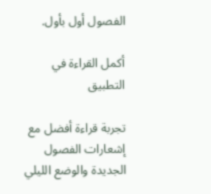الفصول أول بأول.

أكمل القراءة في التطبيق

تجربة قراءة أفضل مع إشعارات الفصول الجديدة والوضع الليلي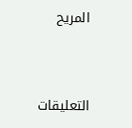المريح



التعليقات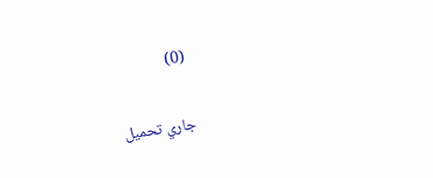(0)

جاري تحميل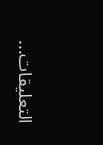التعليقات...